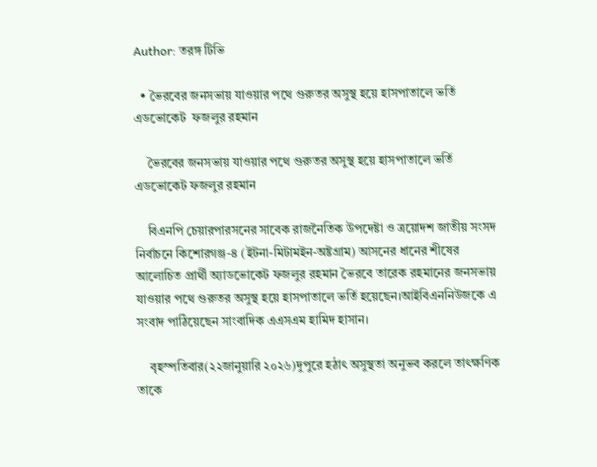Author: তরঙ্গ টিভি

  • ভৈরবের জনসভায় যাওয়ার পথে গুরুতর অসুস্থ হয়ে হাসপাতালে ভর্তি এডভোকেট  ফজলুর রহমান

    ভৈরবের জনসভায় যাওয়ার পথে গুরুতর অসুস্থ হয়ে হাসপাতালে ভর্তি এডভোকেট ফজলুর রহমান

    বিএনপি চেয়ারপারসনের সাবেক রাজনৈতিক উপদেষ্টা ও ত্রয়োদশ জাতীয় সংসদ নির্বাচনে কিশোরগঞ্জ-৪ (ইটনা-মিটামইন-অষ্টগ্রাম) আসনের ধানের শীষের আলোচিত প্রার্থী অ্যাডভোকেট ফজলুর রহমান ভৈরবে তারেক রহমানের জনসভায় যাওয়ার পথে গুরুতর অসুস্থ হয়ে হাসপাতালে ভর্তি হয়েছেন।আইবিএননিউজকে এ সংবাদ পাঠিয়েছেন সাংবাদিক এএসএম হামিদ হাসান।

    বৃহস্পতিবার(২২জানুয়ারি ২০২৬)দুপুরে হঠাৎ অসুস্থতা অনুভব করলে তাৎক্ষণিক তাকে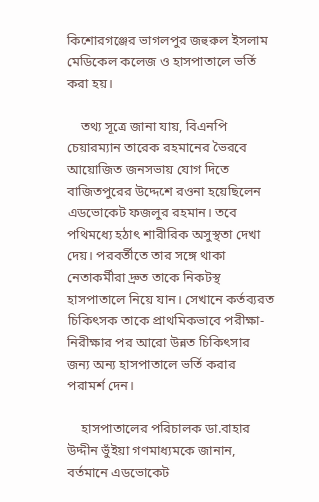কিশোরগঞ্জের ভাগলপুর জহুরুল ইসলাম মেডিকেল কলেজ ও হাসপাতালে ভর্তি করা হয়।

    তথ্য সূত্রে জানা যায়, বিএনপি চেয়ারম্যান তারেক রহমানের ভৈরবে আয়োজিত জনসভায় যোগ দিতে বাজিতপুরের উদ্দেশে রওনা হয়েছিলেন এডভোকেট ফজলুর রহমান। তবে পথিমধ্যে হঠাৎ শারীরিক অসুস্থতা দেখা দেয়। পরবর্তীতে তার সঙ্গে থাকা নেতাকর্মীরা দ্রুত তাকে নিকটস্থ হাসপাতালে নিয়ে যান। সেখানে কর্তব্যরত চিকিৎসক তাকে প্রাথমিকভাবে পরীক্ষা-নিরীক্ষার পর আরো উন্নত চিকিৎসার জন্য অন্য হাসপাতালে ভর্তি করার পরামর্শ দেন।

    হাসপাতালের পরিচালক ডা.বাহার উদ্দীন ভুঁইয়া গণমাধ্যমকে জানান, বর্তমানে এডভোকেট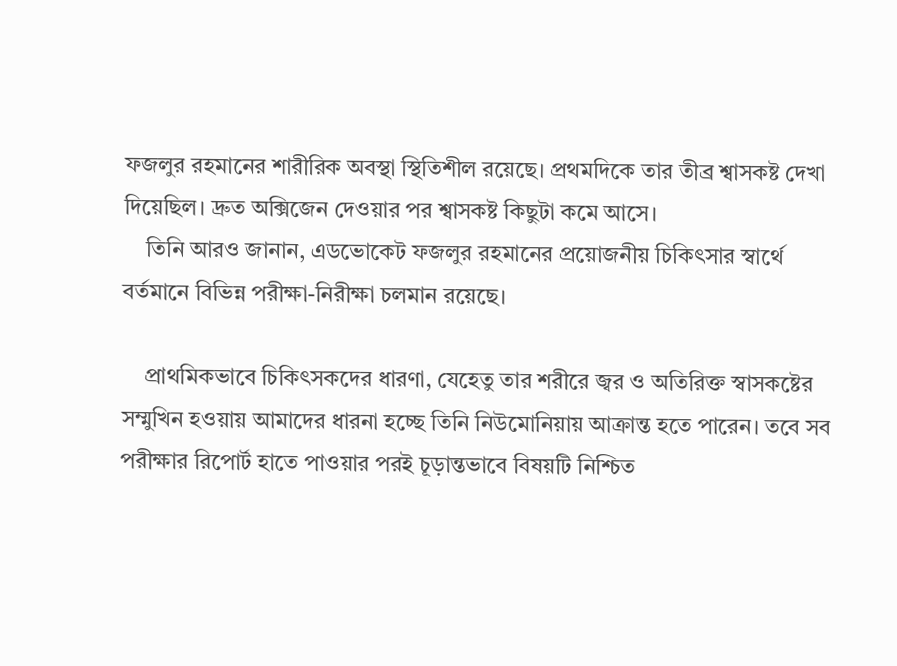ফজলুর রহমানের শারীরিক অবস্থা স্থিতিশীল রয়েছে। প্রথমদিকে তার তীব্র শ্বাসকষ্ট দেখা দিয়েছিল। দ্রুত অক্সিজেন দেওয়ার পর শ্বাসকষ্ট কিছুটা কমে আসে।
    তিনি আরও জানান, এডভোকেট ফজলুর রহমানের প্রয়োজনীয় চিকিৎসার স্বার্থে বর্তমানে বিভিন্ন পরীক্ষা-নিরীক্ষা চলমান রয়েছে।

    প্রাথমিকভাবে চিকিৎসকদের ধারণা, যেহেতু তার শরীরে জ্বর ও অতিরিক্ত স্বাসকষ্টের সম্মুখিন হ‌ওয়ায় আমাদের ধারনা হচ্ছে তিনি নিউমোনিয়ায় আক্রান্ত হতে পারেন। তবে সব পরীক্ষার রিপোর্ট হাতে পাওয়ার পরই চূড়ান্তভাবে বিষয়টি নিশ্চিত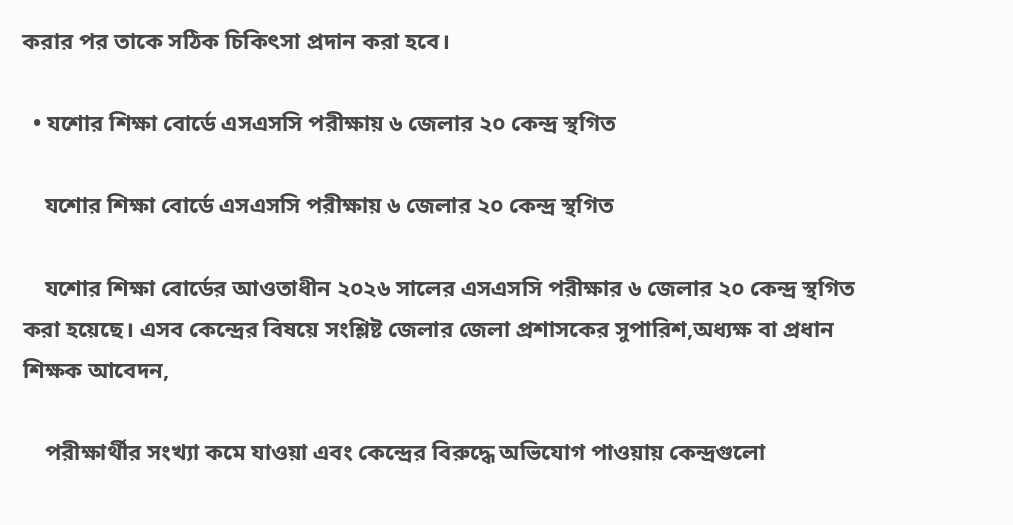করার পর তাকে সঠিক চিকিৎসা প্রদান করা হবে।

  • যশোর শিক্ষা বোর্ডে এসএসসি পরীক্ষায় ৬ জেলার ২০ কেন্দ্র স্থগিত

    যশোর শিক্ষা বোর্ডে এসএসসি পরীক্ষায় ৬ জেলার ২০ কেন্দ্র স্থগিত

    যশোর শিক্ষা বোর্ডের আওতাধীন ২০২৬ সালের এসএসসি পরীক্ষার ৬ জেলার ২০ কেন্দ্র স্থগিত করা হয়েছে। এসব কেন্দ্রের বিষয়ে সংশ্লিষ্ট জেলার জেলা প্রশাসকের সুপারিশ,অধ্যক্ষ বা প্রধান শিক্ষক আবেদন,

    পরীক্ষার্থীর সংখ্যা কমে যাওয়া এবং কেন্দ্রের বিরুদ্ধে অভিযোগ পাওয়ায় কেন্দ্রগুলো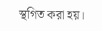স্থগিত করা হয়।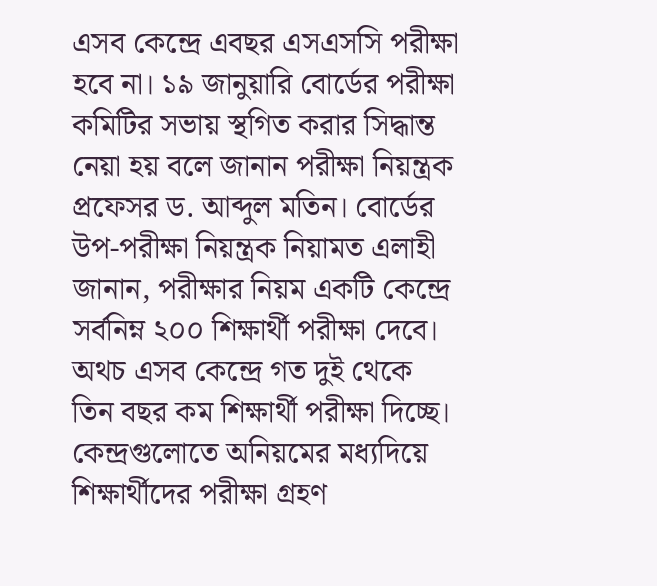এসব কেন্দ্রে এবছর এসএসসি পরীক্ষা হবে না। ১৯ জানুয়ারি বোর্ডের পরীক্ষা কমিটির সভায় স্থগিত করার সিদ্ধান্ত নেয়া হয় বলে জানান পরীক্ষা নিয়ন্ত্রক প্রফেসর ড. আব্দুল মতিন। বোর্ডের উপ-পরীক্ষা নিয়ন্ত্রক নিয়ামত এলাহী জানান, পরীক্ষার নিয়ম একটি কেন্দ্রে সর্বনিম্ন ২০০ শিক্ষার্থী পরীক্ষা দেবে। অথচ এসব কেন্দ্রে গত দুই থেকে তিন বছর কম শিক্ষার্থী পরীক্ষা দিচ্ছে। কেন্দ্রগুলোতে অনিয়মের মধ্যদিয়ে শিক্ষার্থীদের পরীক্ষা গ্রহণ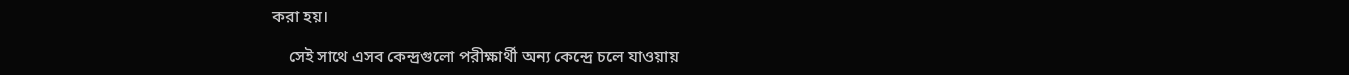করা হয়।

    সেই সাথে এসব কেন্দ্রগুলো পরীক্ষার্থী অন্য কেন্দ্রে চলে যাওয়ায়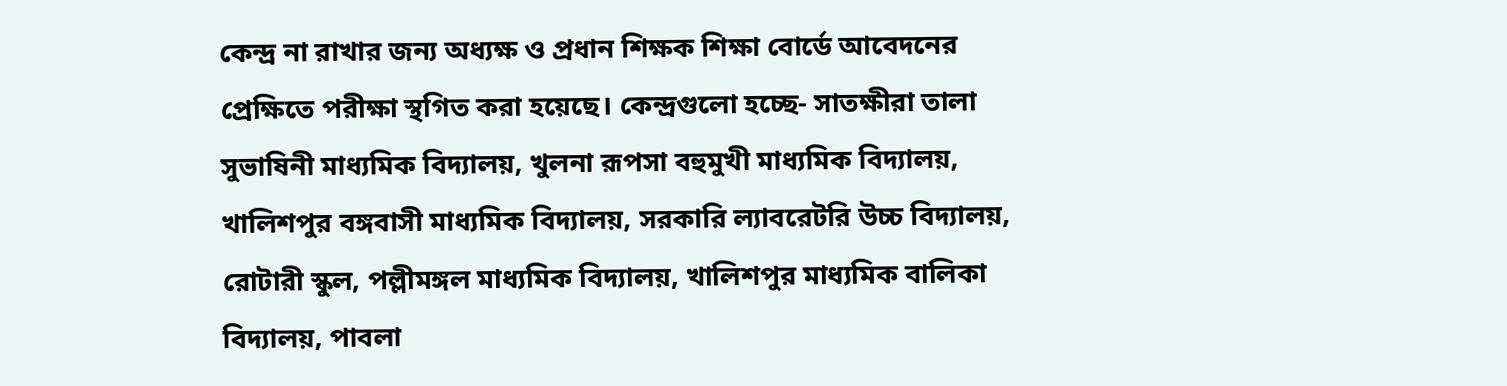কেন্দ্র না রাখার জন্য অধ্যক্ষ ও প্রধান শিক্ষক শিক্ষা বোর্ডে আবেদনের প্রেক্ষিতে পরীক্ষা স্থগিত করা হয়েছে। কেন্দ্রগুলো হচ্ছে- সাতক্ষীরা তালা সুভাষিনী মাধ্যমিক বিদ্যালয়, খুলনা রূপসা বহুমুখী মাধ্যমিক বিদ্যালয়, খালিশপুর বঙ্গবাসী মাধ্যমিক বিদ্যালয়, সরকারি ল্যাবরেটরি উচ্চ বিদ্যালয়, রোটারী স্কুল, পল্লীমঙ্গল মাধ্যমিক বিদ্যালয়, খালিশপুর মাধ্যমিক বালিকা বিদ্যালয়, পাবলা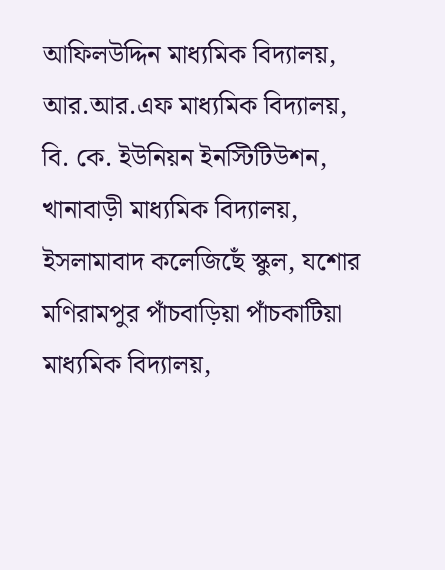আফিলউদ্দিন মাধ্যমিক বিদ্যালয়, আর.আর.এফ মাধ্যমিক বিদ্যালয়, বি. কে. ইউনিয়ন ইনস্টিটিউশন, খানাবাড়ী মাধ্যমিক বিদ্যালয়, ইসলামাবাদ কলেজিছেঁ স্কুল, যশোর মণিরামপুর পাঁচবাড়িয়া পাঁচকাটিয়া মাধ্যমিক বিদ্যালয়,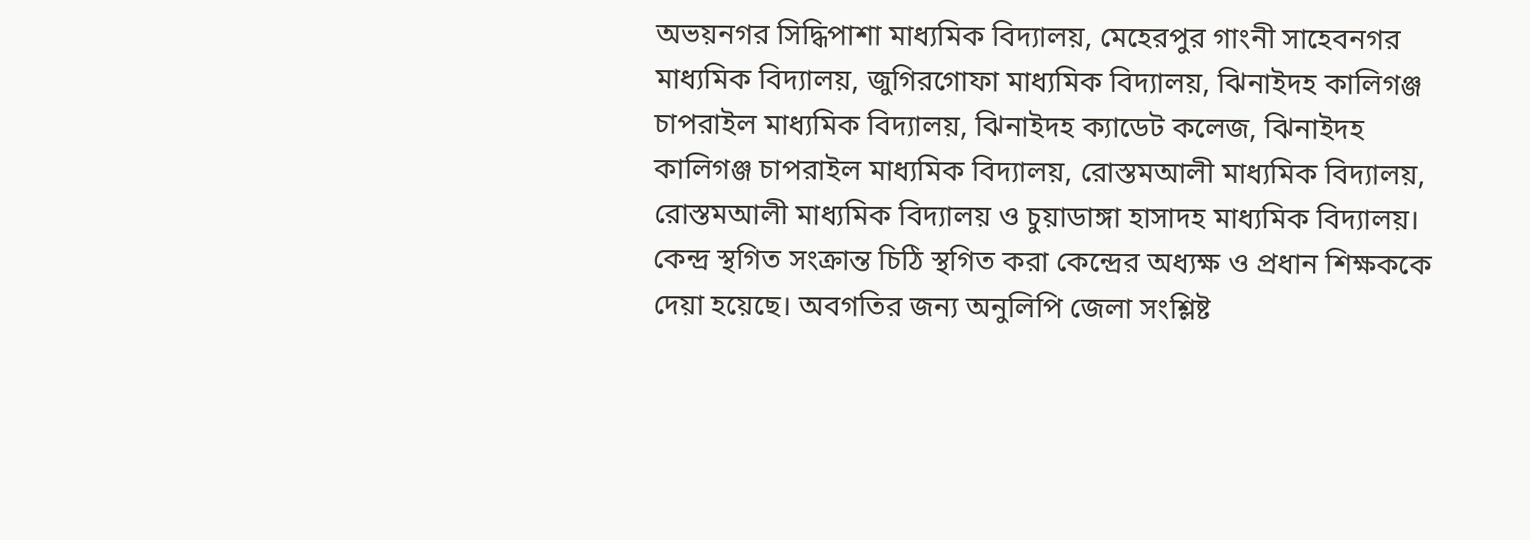অভয়নগর সিদ্ধিপাশা মাধ্যমিক বিদ্যালয়, মেহেরপুর গাংনী সাহেবনগর মাধ্যমিক বিদ্যালয়, জুগিরগোফা মাধ্যমিক বিদ্যালয়, ঝিনাইদহ কালিগঞ্জ চাপরাইল মাধ্যমিক বিদ্যালয়, ঝিনাইদহ ক্যাডেট কলেজ, ঝিনাইদহ কালিগঞ্জ চাপরাইল মাধ্যমিক বিদ্যালয়, রোস্তমআলী মাধ্যমিক বিদ্যালয়, রোস্তমআলী মাধ্যমিক বিদ্যালয় ও চুয়াডাঙ্গা হাসাদহ মাধ্যমিক বিদ্যালয়। কেন্দ্র স্থগিত সংক্রান্ত চিঠি স্থগিত করা কেন্দ্রের অধ্যক্ষ ও প্রধান শিক্ষককে দেয়া হয়েছে। অবগতির জন্য অনুলিপি জেলা সংশ্লিষ্ট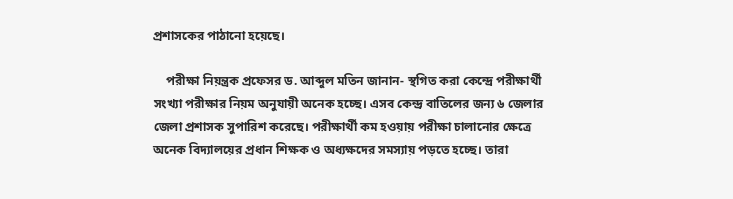প্রশাসকের পাঠানো হয়েছে।

    পরীক্ষা নিয়ন্ত্রক প্রফেসর ড. আব্দুল মতিন জানান- স্থগিত করা কেন্দ্রে পরীক্ষার্থী সংখ্যা পরীক্ষার নিয়ম অনুযায়ী অনেক হচ্ছে। এসব কেন্দ্র বাতিলের জন্য ৬ জেলার জেলা প্রশাসক সুপারিশ করেছে। পরীক্ষার্থী কম হওয়ায় পরীক্ষা চালানোর ক্ষেত্রে অনেক বিদ্যালয়ের প্রধান শিক্ষক ও অধ্যক্ষদের সমস্যায় পড়তে হচ্ছে। তারা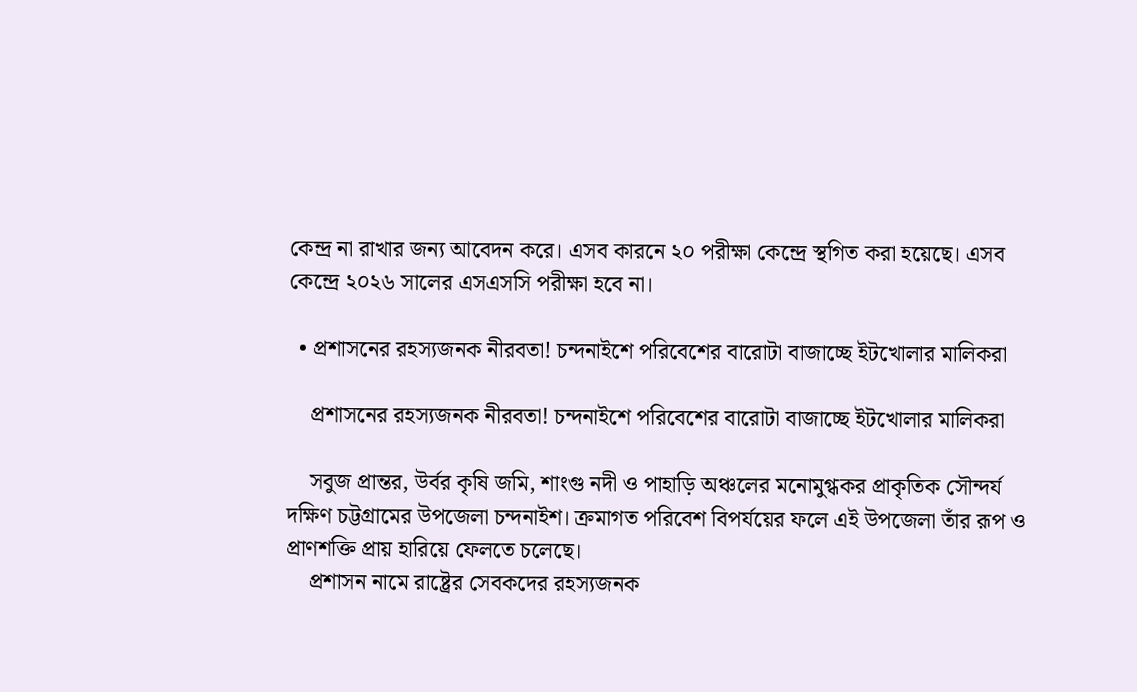কেন্দ্র না রাখার জন্য আবেদন করে। এসব কারনে ২০ পরীক্ষা কেন্দ্রে স্থগিত করা হয়েছে। এসব কেন্দ্রে ২০২৬ সালের এসএসসি পরীক্ষা হবে না।

  • প্রশাসনের রহস্যজনক নীরবতা! চন্দনাইশে পরিবেশের বারোটা বাজাচ্ছে ইটখোলার মালিকরা

    প্রশাসনের রহস্যজনক নীরবতা! চন্দনাইশে পরিবেশের বারোটা বাজাচ্ছে ইটখোলার মালিকরা

    সবুজ প্রান্তর, উর্বর কৃষি জমি, শাংগু নদী ও পাহাড়ি অঞ্চলের মনোমুগ্ধকর প্রাকৃতিক সৌন্দর্য দক্ষিণ চট্টগ্রামের উপজেলা চন্দনাইশ। ক্রমাগত পরিবেশ বিপর্যয়ের ফলে এই উপজেলা তাঁর রূপ ও প্রাণশক্তি প্রায় হারিয়ে ফেলতে চলেছে।
    প্রশাসন নামে রাষ্ট্রের সেবকদের রহস্যজনক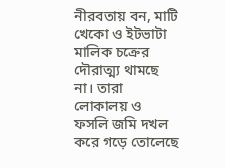নীরবতায় বন, মাটি খেকো ও ইটভাটা মালিক চক্রের দৌরাত্ম্য থামছে না। তারা লোকালয় ও ফসলি জমি দখল করে গড়ে তোলেছে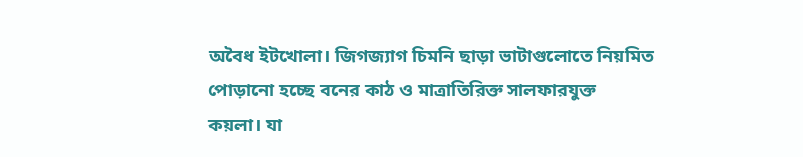অবৈধ ইটখোলা। জিগজ্যাগ চিমনি ছাড়া ভাটাগুলোতে নিয়মিত পোড়ানো হচ্ছে বনের কাঠ ও মাত্রাতিরিক্ত সালফারযুক্ত কয়লা। যা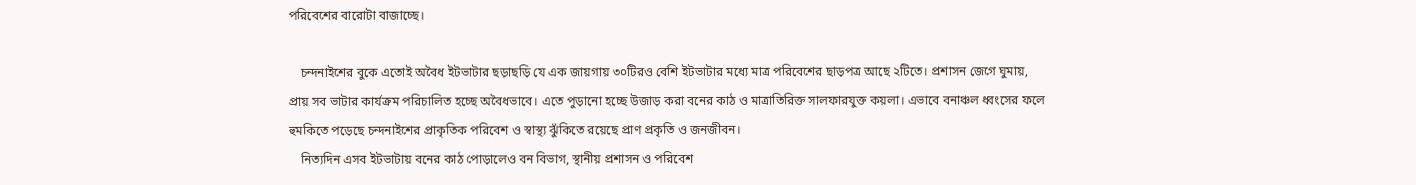পরিবেশের বারোটা বাজাচ্ছে।

    চন্দনাইশের বুকে এতোই অবৈধ ইটভাটার ছড়াছড়ি যে এক জায়গায় ৩০টিরও বেশি ইটভাটার মধ্যে মাত্র পরিবেশের ছাড়পত্র আছে ২টিতে। প্রশাসন জেগে ঘুমায়, প্রায় সব ভাটার কার্যক্রম পরিচালিত হচ্ছে অবৈধভাবে। এতে পুড়ানো হচ্ছে উজাড় করা বনের কাঠ ও মাত্রাতিরিক্ত সালফারযুক্ত কয়লা। এভাবে বনাঞ্চল ধ্বংসের ফলে হুমকিতে পড়েছে চন্দনাইশের প্রাকৃতিক পরিবেশ ও স্বাস্থ্য ঝুঁকিতে রয়েছে প্রাণ প্রকৃতি ও জনজীবন।
    নিত্যদিন এসব ইটভাটায় বনের কাঠ পোড়ালেও বন বিভাগ, স্থানীয় প্রশাসন ও পরিবেশ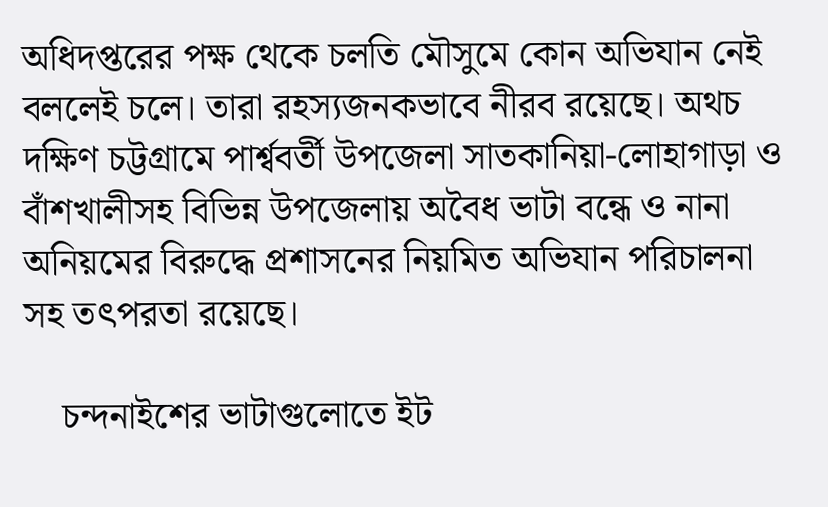অধিদপ্তরের পক্ষ থেকে চলতি মৌসুমে কোন অভিযান নেই বললেই চলে। তারা রহস্যজনকভাবে নীরব রয়েছে। অথচ দক্ষিণ চট্টগ্রামে পার্শ্ববর্তী উপজেলা সাতকানিয়া-লোহাগাড়া ও বাঁশখালীসহ বিভিন্ন উপজেলায় অবৈধ ভাটা বন্ধে ও নানা অনিয়মের বিরুদ্ধে প্রশাসনের নিয়মিত অভিযান পরিচালনা সহ তৎপরতা রয়েছে।

    চন্দনাইশের ভাটাগুলোতে ইট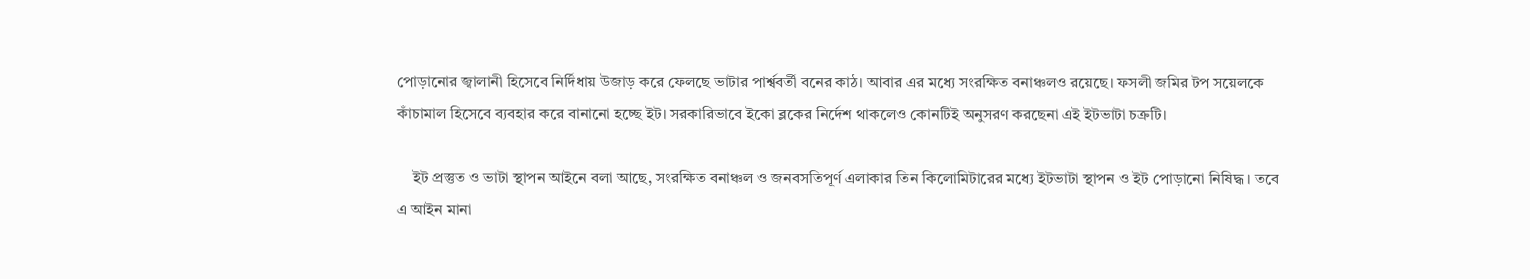পোড়ানোর জ্বালানী হিসেবে নির্দিধায় উজাড় করে ফেলছে ভাটার পার্শ্ববর্তী বনের কাঠ। আবার এর মধ্যে সংরক্ষিত বনাঞ্চলও রয়েছে। ফসলী জমির টপ সয়েলকে কাঁচামাল হিসেবে ব্যবহার করে বানানো হচ্ছে ইট। সরকারিভাবে ইকো ব্লকের নির্দেশ থাকলেও কোনটিই অনুসরণ করছেনা এই ইটভাটা চক্রটি।

    ইট প্রস্তুত ও ভাটা স্থাপন আইনে বলা আছে, সংরক্ষিত বনাঞ্চল ও জনবসতিপূর্ণ এলাকার তিন কিলোমিটারের মধ্যে ইটভাটা স্থাপন ও ইট পোড়ানো নিষিদ্ধ। তবে এ আইন মানা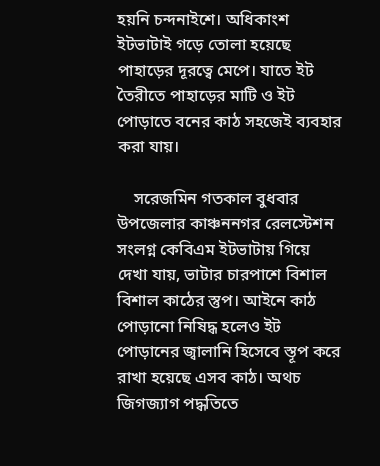হয়নি চন্দনাইশে। অধিকাংশ ইটভাটাই গড়ে তোলা হয়েছে পাহাড়ের দূরত্বে মেপে। যাতে ইট তৈরীতে পাহাড়ের মাটি ও ইট পোড়াতে বনের কাঠ সহজেই ব্যবহার করা যায়।

    সরেজমিন গতকাল বুধবার উপজেলার কাঞ্চননগর রেলস্টেশন সংলগ্ন কেবিএম ইটভাটায় গিয়ে দেখা যায়, ভাটার চারপাশে বিশাল বিশাল কাঠের স্তুপ। আইনে কাঠ পোড়ানো নিষিদ্ধ হলেও ইট পোড়ানের জ্বালানি হিসেবে স্তূপ করে রাখা হয়েছে এসব কাঠ। অথচ জিগজ্যাগ পদ্ধতিতে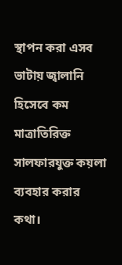স্থাপন করা এসব ভাটায় জ্বালানি হিসেবে কম মাত্রাতিরিক্ত সালফারযুক্ত কয়লা ব্যবহার করার কথা।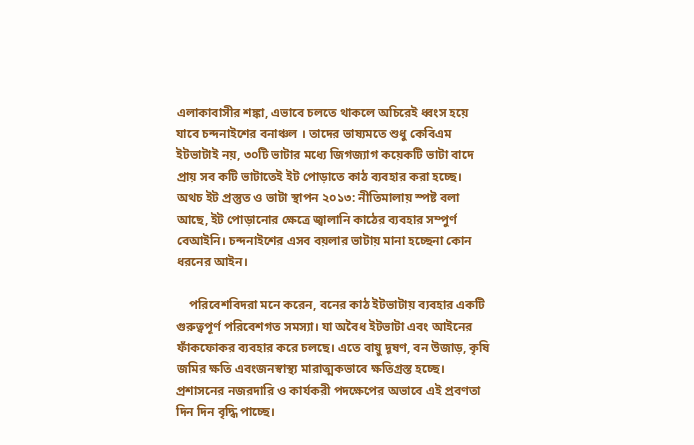এলাকাবাসীর শঙ্কা, এভাবে চলতে থাকলে অচিরেই ধ্বংস হয়ে যাবে চন্দনাইশের বনাঞ্চল । তাদের ভাষ্যমতে শুধু কেবিএম ইটভাটাই নয়, ৩০টি ভাটার মধ্যে জিগজ্যাগ কয়েকটি ভাটা বাদে প্রায় সব কটি ভাটাতেই ইট পোড়াতে কাঠ ব্যবহার করা হচ্ছে। অথচ ইট প্রস্তুত ও ভাটা স্থাপন ২০১৩: নীতিমালায় স্পষ্ট বলা আছে, ইট পোড়ানোর ক্ষেত্রে জ্বালানি কাঠের ব্যবহার সম্পুর্ণ বেআইনি। চন্দনাইশের এসব বয়লার ভাটায় মানা হচ্ছেনা কোন ধরনের আইন।

    পরিবেশবিদরা মনে করেন, বনের কাঠ ইটভাটায় ব্যবহার একটি গুরুত্বপূর্ণ পরিবেশগত সমস্যা। যা অবৈধ ইটভাটা এবং আইনের ফাঁকফোকর ব্যবহার করে চলছে। এতে বায়ু দূষণ, বন উজাড়, কৃষি জমির ক্ষতি এবংজনস্বাস্থ্য মারাত্মকভাবে ক্ষতিগ্রস্ত হচ্ছে। প্রশাসনের নজরদারি ও কার্যকরী পদক্ষেপের অভাবে এই প্রবণতা দিন দিন বৃদ্ধি পাচ্ছে।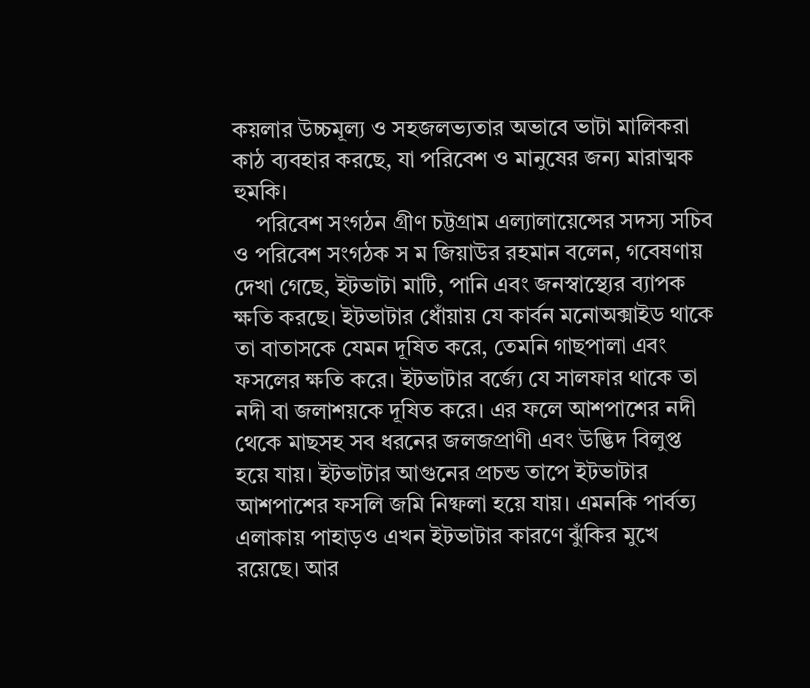কয়লার উচ্চমূল্য ও সহজলভ্যতার অভাবে ভাটা মালিকরা কাঠ ব্যবহার করছে, যা পরিবেশ ও মানুষের জন্য মারাত্মক হুমকি।
    পরিবেশ সংগঠন গ্রীণ চট্টগ্রাম এল্যালায়েন্সের সদস্য সচিব ও পরিবেশ সংগঠক স ম জিয়াউর রহমান বলেন, গবেষণায় দেখা গেছে, ইটভাটা মাটি, পানি এবং জনস্বাস্থ্যের ব্যাপক ক্ষতি করছে। ইটভাটার ধোঁয়ায় যে কার্বন মনোঅক্সাইড থাকে তা বাতাসকে যেমন দূষিত করে, তেমনি গাছপালা এবং ফসলের ক্ষতি করে। ইটভাটার বর্জ্যে যে সালফার থাকে তা নদী বা জলাশয়কে দূষিত করে। এর ফলে আশপাশের নদী থেকে মাছসহ সব ধরনের জলজপ্রাণী এবং উদ্ভিদ বিলুপ্ত হয়ে যায়। ইটভাটার আগুনের প্রচন্ড তাপে ইটভাটার আশপাশের ফসলি জমি নিষ্ফলা হয়ে যায়। এমনকি পার্বত্য এলাকায় পাহাড়ও এখন ইটভাটার কারণে ঝুঁকির মুখে রয়েছে। আর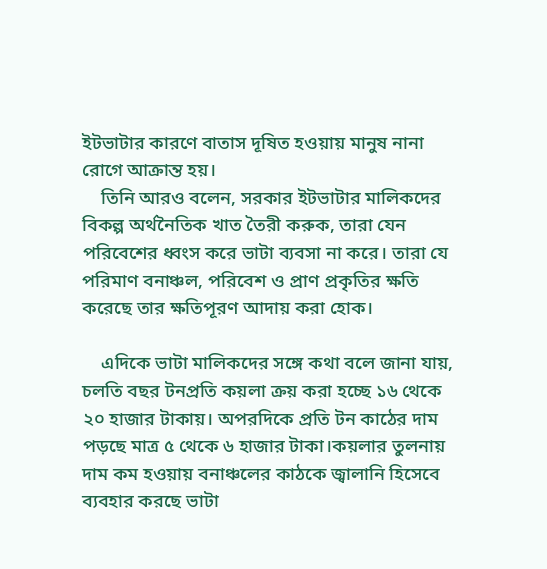ইটভাটার কারণে বাতাস দূষিত হওয়ায় মানুষ নানা রোগে আক্রান্ত হয়।
    তিনি আরও বলেন, সরকার ইটভাটার মালিকদের বিকল্প অর্থনৈতিক খাত তৈরী করুক, তারা যেন পরিবেশের ধ্বংস করে ভাটা ব্যবসা না করে। তারা যে পরিমাণ বনাঞ্চল, পরিবেশ ও প্রাণ প্রকৃতির ক্ষতি করেছে তার ক্ষতিপূরণ আদায় করা হোক।

    এদিকে ভাটা মালিকদের সঙ্গে কথা বলে জানা যায়, চলতি বছর টনপ্রতি কয়লা ক্রয় করা হচ্ছে ১৬ থেকে ২০ হাজার টাকায়। অপরদিকে প্রতি টন কাঠের দাম পড়ছে মাত্র ৫ থেকে ৬ হাজার টাকা।কয়লার তুলনায় দাম কম হওয়ায় বনাঞ্চলের কাঠকে জ্বালানি হিসেবে ব্যবহার করছে ভাটা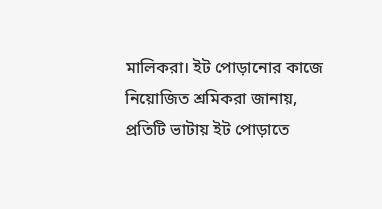মালিকরা। ইট পোড়ানোর কাজে নিয়োজিত শ্রমিকরা জানায়, প্রতিটি ভাটায় ইট পোড়াতে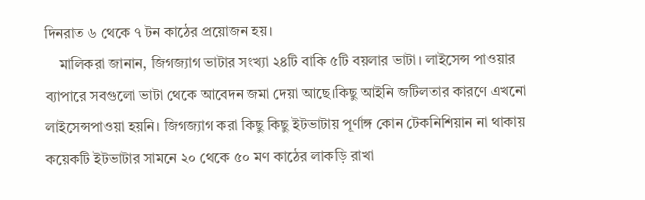দিনরাত ৬ থেকে ৭ টন কাঠের প্রয়োজন হয়।
    মালিকরা জানান, জিগজ্যাগ ভাটার সংখ্যা ২৪টি বাকি ৫টি বয়লার ভাটা। লাইসেন্স পাওয়ার ব্যাপারে সবগুলো ভাটা থেকে আবেদন জমা দেয়া আছে।কিছু আইনি জটিলতার কারণে এখনো লাইসেন্সপাওয়া হয়নি। জিগজ্যাগ করা কিছু কিছু ইটভাটায় পূর্ণাঙ্গ কোন টেকনিশিয়ান না থাকায় কয়েকটি ইটভাটার সামনে ২০ থেকে ৫০ মণ কাঠের লাকড়ি রাখা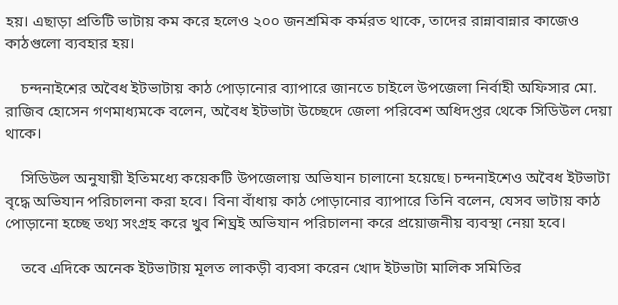হয়। এছাড়া প্রতিটি ভাটায় কম করে হলেও ২০০ জনশ্রমিক কর্মরত থাকে, তাদের রান্নাবান্নার কাজেও কাঠগুলো ব্যবহার হয়।

    চন্দনাইশের অবৈধ ইটভাটায় কাঠ পোড়ানোর ব্যাপারে জানতে চাইলে উপজেলা নির্বাহী অফিসার মো. রাজিব হোসেন গণমাধ্যমকে বলেন, অবৈধ ইটভাটা উচ্ছেদে জেলা পরিবেশ অধিদপ্তর থেকে সিডিউল দেয়া থাকে।

    সিডিউল অনুযায়ী ইতিমধ্যে কয়েকটি উপজেলায় অভিযান চালানো হয়েছে। চন্দনাইশেও অবৈধ ইটভাটা বৃদ্ধে অভিযান পরিচালনা করা হবে। বিনা বাঁধায় কাঠ পোড়ানোর ব্যাপারে তিনি বলেন, যেসব ভাটায় কাঠ পোড়ানো হচ্ছে তথ্য সংগ্রহ করে খুব শিঘ্রই অভিযান পরিচালনা করে প্রয়োজনীয় ব্যবস্থা নেয়া হবে।

    তবে এদিকে অনেক ইটভাটায় মূলত লাকড়ী ব্যবসা করেন খোদ ইটভাটা মালিক সমিতির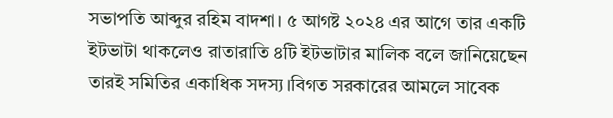সভাপতি আব্দুর রহিম বাদশা। ৫ আগষ্ট ২০২৪ এর আগে তার একটি ইটভাটা থাকলেও রাতারাতি ৪টি ইটভাটার মালিক বলে জানিয়েছেন তারই সমিতির একাধিক সদস্য।বিগত সরকারের আমলে সাবেক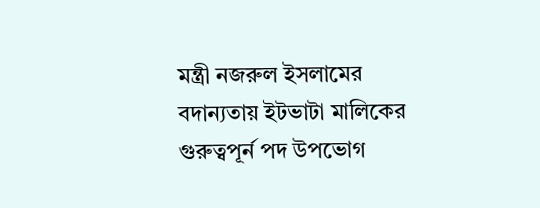মন্ত্রী নজরুল ইসলামের বদান্যতায় ইটভাটা মালিকের গুরুত্বপূর্ন পদ উপভোগ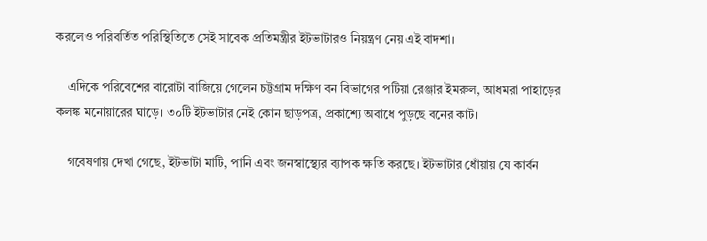করলেও পরিবর্তিত পরিস্থিতিতে সেই সাবেক প্রতিমন্ত্রীর ইটভাটারও নিয়ন্ত্রণ নেয় এই বাদশা।

    এদিকে পরিবেশের বারোটা বাজিয়ে গেলেন চট্টগ্রাম দক্ষিণ বন বিভাগের পটিয়া রেঞ্জার ইমরুল, আধমরা পাহাড়ের কলঙ্ক মনোয়ারের ঘাড়ে। ৩০টি ইটভাটার নেই কোন ছাড়পত্র, প্রকাশ্যে অবাধে পুড়ছে বনের কাট।

    গবেষণায় দেখা গেছে, ইটভাটা মাটি, পানি এবং জনস্বাস্থ্যের ব্যাপক ক্ষতি করছে। ইটভাটার ধোঁয়ায় যে কার্বন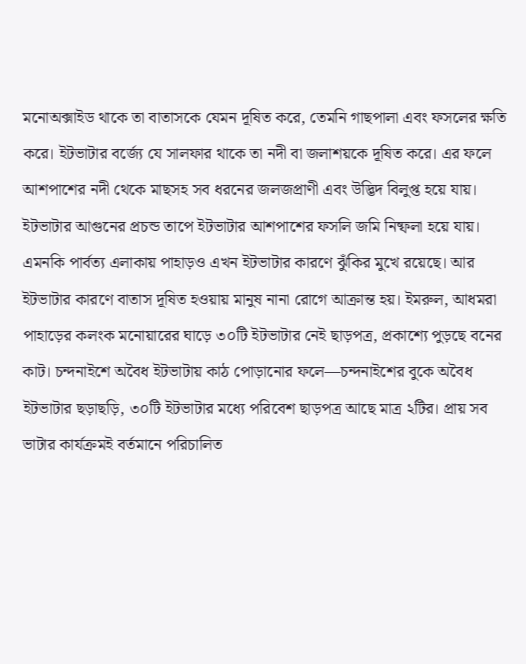মনোঅক্সাইড থাকে তা বাতাসকে যেমন দূষিত করে, তেমনি গাছপালা এবং ফসলের ক্ষতি করে। ইটভাটার বর্জ্যে যে সালফার থাকে তা নদী বা জলাশয়কে দূষিত করে। এর ফলে আশপাশের নদী থেকে মাছসহ সব ধরনের জলজপ্রাণী এবং উদ্ভিদ বিলুপ্ত হয়ে যায়। ইটভাটার আগুনের প্রচন্ড তাপে ইটভাটার আশপাশের ফসলি জমি নিষ্ফলা হয়ে যায়। এমনকি পার্বত্য এলাকায় পাহাড়ও এখন ইটভাটার কারণে ঝুঁকির মুখে রয়েছে। আর ইটভাটার কারণে বাতাস দূষিত হওয়ায় মানুষ নানা রোগে আক্রান্ত হয়। ইমরুল, আধমরা পাহাড়ের কলংক মনোয়ারের ঘাড়ে ৩০টি ইটভাটার নেই ছাড়পত্র, প্রকাশ্যে পুড়ছে বনের কাট। চন্দনাইশে অবৈধ ইটভাটায় কাঠ পোড়ানোর ফলে—চন্দনাইশের বুকে অবৈধ ইটভাটার ছড়াছড়ি, ৩০টি ইটভাটার মধ্যে পরিবেশ ছাড়পত্র আছে মাত্র ২টির। প্রায় সব ভাটার কার্যক্রমই বর্তমানে পরিচালিত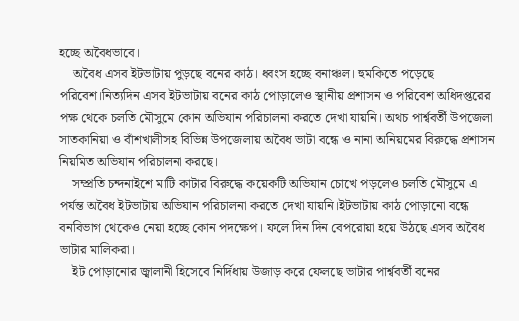হচ্ছে অবৈধভাবে।
    অবৈধ এসব ইটভাটায় পুড়ছে বনের কাঠ। ধ্বংস হচ্ছে বনাঞ্চল। হুমকিতে পড়েছে পরিবেশ।নিত্যদিন এসব ইটভাটায় বনের কাঠ পোড়ালেও স্থানীয় প্রশাসন ও পরিবেশ অধিদপ্তরের পক্ষ থেকে চলতি মৌসুমে কোন অভিযান পরিচালনা করতে দেখা যায়নি। অথচ পার্শ্ববর্তী উপজেলা সাতকানিয়া ও বাঁশখালীসহ বিভিন্ন উপজেলায় অবৈধ ভাটা বন্ধে ও নানা অনিয়মের বিরুদ্ধে প্রশাসন নিয়মিত অভিযান পরিচালনা করছে।
    সম্প্রতি চন্দনাইশে মাটি কাটার বিরুদ্ধে কয়েকটি অভিযান চোখে পড়লেও চলতি মৌসুমে এ পর্যন্ত অবৈধ ইটভাটায় অভিযান পরিচালনা করতে দেখা যায়নি।ইটভাটায় কাঠ পোড়ানো বন্ধে বনবিভাগ থেকেও নেয়া হচ্ছে কোন পদক্ষেপ। ফলে দিন দিন বেপরোয়া হয়ে উঠছে এসব অবৈধ ভাটার মালিকরা।
    ইট পোড়ানোর জ্বালানী হিসেবে নির্দিধায় উজাড় করে ফেলছে ভাটার পার্শ্ববর্তী বনের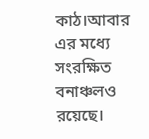কাঠ।আবার এর মধ্যে সংরক্ষিত বনাঞ্চলও রয়েছে।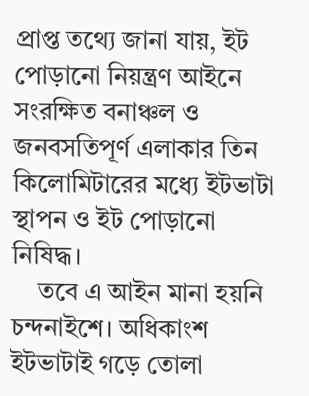প্রাপ্ত তথ্যে জানা যায়, ইট পোড়ানো নিয়ন্ত্রণ আইনে সংরক্ষিত বনাঞ্চল ও জনবসতিপূর্ণ এলাকার তিন কিলোমিটারের মধ্যে ইটভাটা স্থাপন ও ইট পোড়ানো নিষিদ্ধ।
    তবে এ আইন মানা হয়নি চন্দনাইশে। অধিকাংশ ইটভাটাই গড়ে তোলা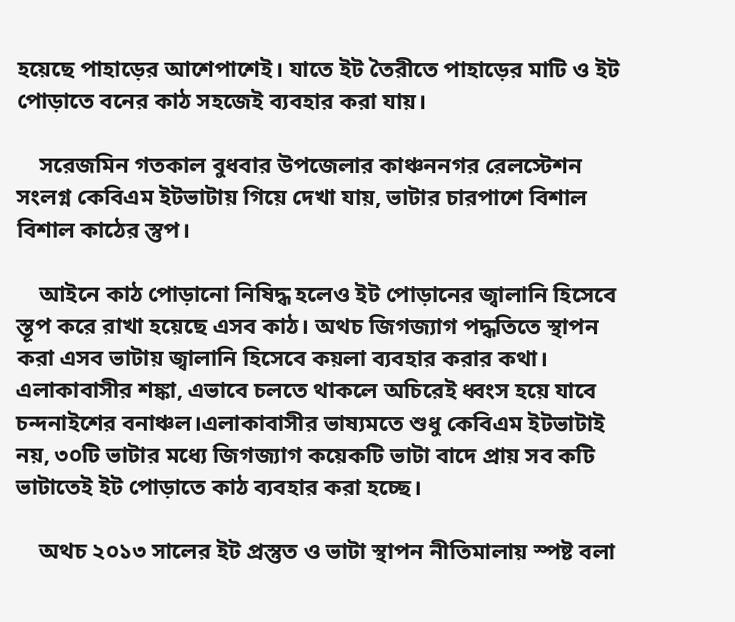হয়েছে পাহাড়ের আশেপাশেই। যাতে ইট তৈরীতে পাহাড়ের মাটি ও ইট পোড়াতে বনের কাঠ সহজেই ব্যবহার করা যায়।

    সরেজমিন গতকাল বুধবার উপজেলার কাঞ্চননগর রেলস্টেশন সংলগ্ন কেবিএম ইটভাটায় গিয়ে দেখা যায়, ভাটার চারপাশে বিশাল বিশাল কাঠের স্তুপ।

    আইনে কাঠ পোড়ানো নিষিদ্ধ হলেও ইট পোড়ানের জ্বালানি হিসেবে স্তূপ করে রাখা হয়েছে এসব কাঠ। অথচ জিগজ্যাগ পদ্ধতিতে স্থাপন করা এসব ভাটায় জ্বালানি হিসেবে কয়লা ব্যবহার করার কথা। এলাকাবাসীর শঙ্কা, এভাবে চলতে থাকলে অচিরেই ধ্বংস হয়ে যাবে চন্দনাইশের বনাঞ্চল।এলাকাবাসীর ভাষ্যমতে শুধু কেবিএম ইটভাটাই নয়, ৩০টি ভাটার মধ্যে জিগজ্যাগ কয়েকটি ভাটা বাদে প্রায় সব কটি ভাটাতেই ইট পোড়াতে কাঠ ব্যবহার করা হচ্ছে।

    অথচ ২০১৩ সালের ইট প্রস্তুত ও ভাটা স্থাপন নীতিমালায় স্পষ্ট বলা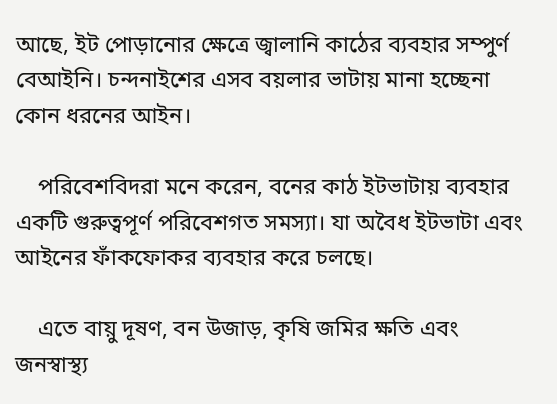আছে, ইট পোড়ানোর ক্ষেত্রে জ্বালানি কাঠের ব্যবহার সম্পুর্ণ বেআইনি। চন্দনাইশের এসব বয়লার ভাটায় মানা হচ্ছেনা কোন ধরনের আইন।

    পরিবেশবিদরা মনে করেন, বনের কাঠ ইটভাটায় ব্যবহার একটি গুরুত্বপূর্ণ পরিবেশগত সমস্যা। যা অবৈধ ইটভাটা এবং আইনের ফাঁকফোকর ব্যবহার করে চলছে।

    এতে বায়ু দূষণ, বন উজাড়, কৃষি জমির ক্ষতি এবং জনস্বাস্থ্য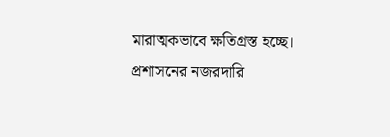মারাত্মকভাবে ক্ষতিগ্রস্ত হচ্ছে। প্রশাসনের নজরদারি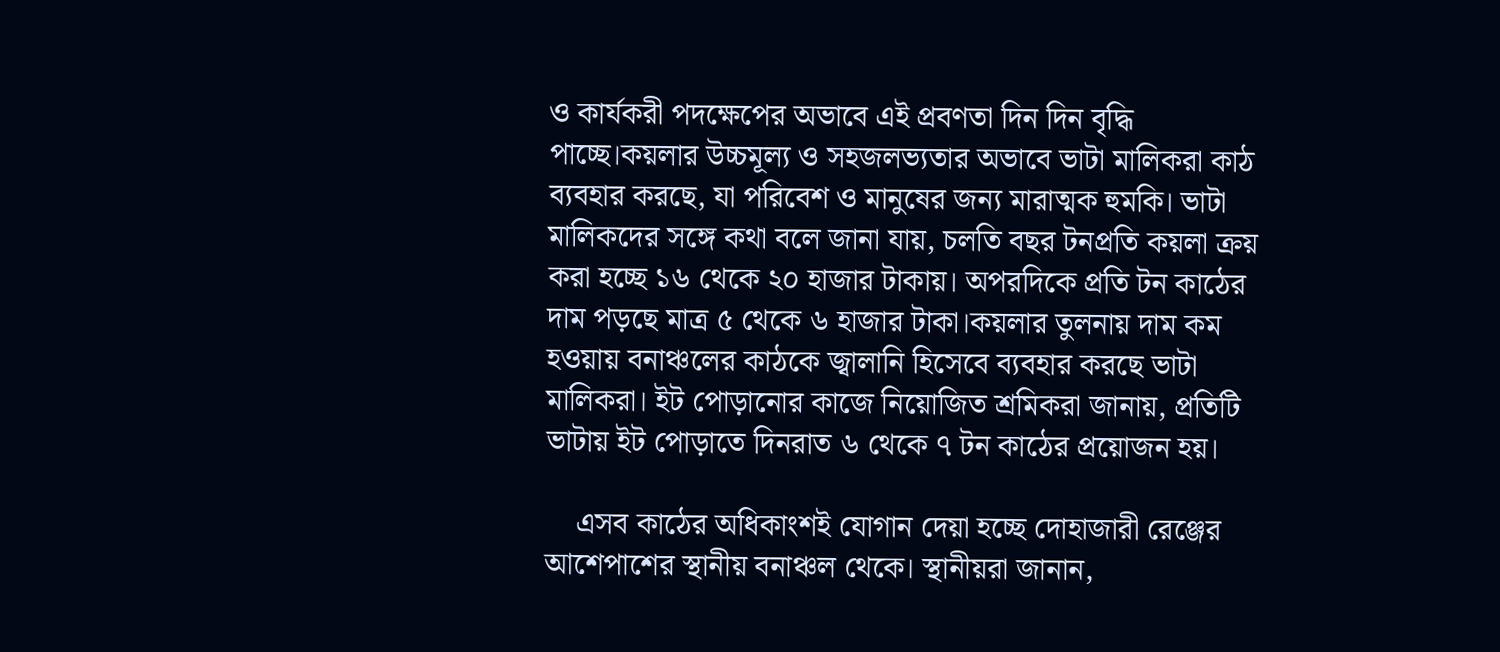ও কার্যকরী পদক্ষেপের অভাবে এই প্রবণতা দিন দিন বৃদ্ধি পাচ্ছে।কয়লার উচ্চমূল্য ও সহজলভ্যতার অভাবে ভাটা মালিকরা কাঠ ব্যবহার করছে, যা পরিবেশ ও মানুষের জন্য মারাত্মক হুমকি। ভাটা মালিকদের সঙ্গে কথা বলে জানা যায়, চলতি বছর টনপ্রতি কয়লা ক্রয় করা হচ্ছে ১৬ থেকে ২০ হাজার টাকায়। অপরদিকে প্রতি টন কাঠের দাম পড়ছে মাত্র ৫ থেকে ৬ হাজার টাকা।কয়লার তুলনায় দাম কম হওয়ায় বনাঞ্চলের কাঠকে জ্বালানি হিসেবে ব্যবহার করছে ভাটা মালিকরা। ইট পোড়ানোর কাজে নিয়োজিত শ্রমিকরা জানায়, প্রতিটি ভাটায় ইট পোড়াতে দিনরাত ৬ থেকে ৭ টন কাঠের প্রয়োজন হয়।

    এসব কাঠের অধিকাংশই যোগান দেয়া হচ্ছে দোহাজারী রেঞ্জের আশেপাশের স্থানীয় বনাঞ্চল থেকে। স্থানীয়রা জানান,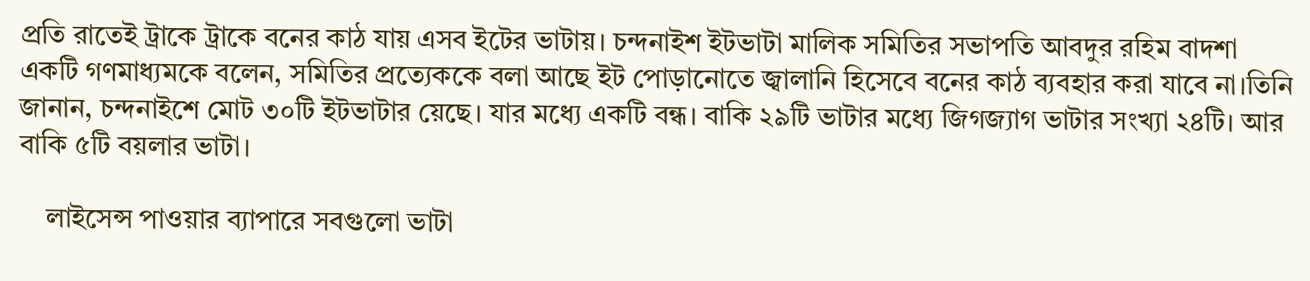প্রতি রাতেই ট্রাকে ট্রাকে বনের কাঠ যায় এসব ইটের ভাটায়। চন্দনাইশ ইটভাটা মালিক সমিতির সভাপতি আবদুর রহিম বাদশা একটি গণমাধ্যমকে বলেন, সমিতির প্রত্যেককে বলা আছে ইট পোড়ানোতে জ্বালানি হিসেবে বনের কাঠ ব্যবহার করা যাবে না।তিনি জানান, চন্দনাইশে মোট ৩০টি ইটভাটার য়েছে। যার মধ্যে একটি বন্ধ। বাকি ২৯টি ভাটার মধ্যে জিগজ্যাগ ভাটার সংখ্যা ২৪টি। আর বাকি ৫টি বয়লার ভাটা।

    লাইসেন্স পাওয়ার ব্যাপারে সবগুলো ভাটা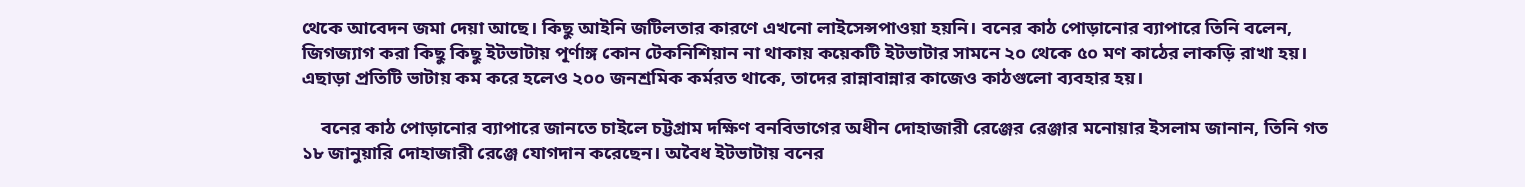থেকে আবেদন জমা দেয়া আছে। কিছু আইনি জটিলতার কারণে এখনো লাইসেন্সপাওয়া হয়নি। বনের কাঠ পোড়ানোর ব্যাপারে তিনি বলেন, জিগজ্যাগ করা কিছু কিছু ইটভাটায় পূর্ণাঙ্গ কোন টেকনিশিয়ান না থাকায় কয়েকটি ইটভাটার সামনে ২০ থেকে ৫০ মণ কাঠের লাকড়ি রাখা হয়। এছাড়া প্রতিটি ভাটায় কম করে হলেও ২০০ জনশ্রমিক কর্মরত থাকে, তাদের রান্নাবান্নার কাজেও কাঠগুলো ব্যবহার হয়।

    বনের কাঠ পোড়ানোর ব্যাপারে জানতে চাইলে চট্টগ্রাম দক্ষিণ বনবিভাগের অধীন দোহাজারী রেঞ্জের রেঞ্জার মনোয়ার ইসলাম জানান, তিনি গত ১৮ জানুয়ারি দোহাজারী রেঞ্জে যোগদান করেছেন। অবৈধ ইটভাটায় বনের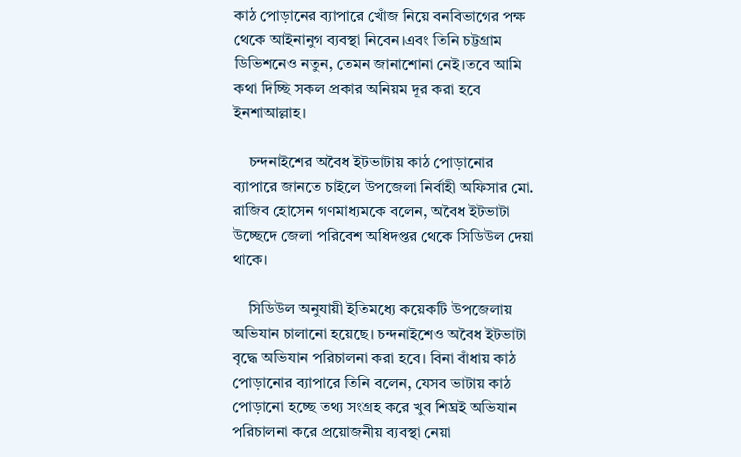কাঠ পোড়ানের ব্যাপারে খোঁজ নিয়ে বনবিভাগের পক্ষ থেকে আইনানুগ ব্যবস্থা নিবেন।এবং তিনি চট্টগ্রাম ডিভিশনেও নতুন, তেমন জানাশোনা নেই।তবে আমি কথা দিচ্ছি সকল প্রকার অনিয়ম দূর করা হবে ইনশাআল্লাহ।

    চন্দনাইশের অবৈধ ইটভাটায় কাঠ পোড়ানোর ব্যাপারে জানতে চাইলে উপজেলা নির্বাহী অফিসার মো. রাজিব হোসেন গণমাধ্যমকে বলেন, অবৈধ ইটভাটা উচ্ছেদে জেলা পরিবেশ অধিদপ্তর থেকে সিডিউল দেয়া থাকে।

    সিডিউল অনুযায়ী ইতিমধ্যে কয়েকটি উপজেলায় অভিযান চালানো হয়েছে। চন্দনাইশেও অবৈধ ইটভাটা বৃদ্ধে অভিযান পরিচালনা করা হবে। বিনা বাঁধায় কাঠ পোড়ানোর ব্যাপারে তিনি বলেন, যেসব ভাটায় কাঠ পোড়ানো হচ্ছে তথ্য সংগ্রহ করে খুব শিঘ্রই অভিযান পরিচালনা করে প্রয়োজনীয় ব্যবস্থা নেয়া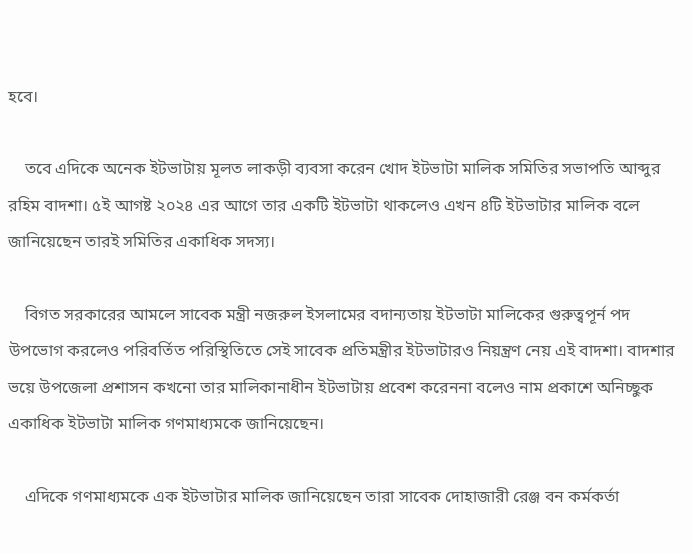হবে।

    তবে এদিকে অনেক ইটভাটায় মূলত লাকড়ী ব্যবসা করেন খোদ ইটভাটা মালিক সমিতির সভাপতি আব্দুর রহিম বাদশা। ৫ই আগষ্ট ২০২৪ এর আগে তার একটি ইটভাটা থাকলেও এখন ৪টি ইটভাটার মালিক বলে জানিয়েছেন তারই সমিতির একাধিক সদস্য।

    বিগত সরকারের আমলে সাবেক মন্ত্রী নজরুল ইসলামের বদান্যতায় ইটভাটা মালিকের গুরুত্বপূর্ন পদ উপভোগ করলেও পরিবর্তিত পরিস্থিতিতে সেই সাবেক প্রতিমন্ত্রীর ইটভাটারও নিয়ন্ত্রণ নেয় এই বাদশা। বাদশার ভয়ে উপজেলা প্রশাসন কখনো তার মালিকানাধীন ইটভাটায় প্রবেশ করেননা বলেও নাম প্রকাশে অনিচ্ছুক একাধিক ইটভাটা মালিক গণমাধ্যমকে জানিয়েছেন।

    এদিকে গণমাধ্যমকে এক ইটভাটার মালিক জানিয়েছেন তারা সাবেক দোহাজারী রেঞ্জ বন কর্মকর্তা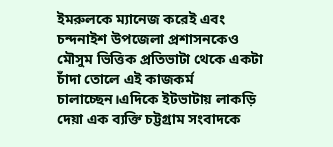ইমরুলকে ম্যানেজ করেই এবং চন্দনাইশ উপজেলা প্রশাসনকেও মৌসুম ভিত্তিক প্রতিভাটা থেকে একটা চাঁদা তোলে এই কাজকর্ম চালাচ্ছেন।এদিকে ইটভাটায় লাকড়ি দেয়া এক ব্যক্তি চট্টগ্রাম সংবাদকে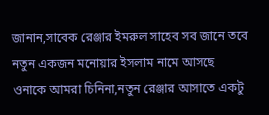জানান,সাবেক রেঞ্জার ইমরুল সাহেব সব জানে তবে নতুন একজন মনোয়ার ইসলাম নামে আসছে ওনাকে আমরা চিনিনা,নতুন রেঞ্জার আসাতে একটু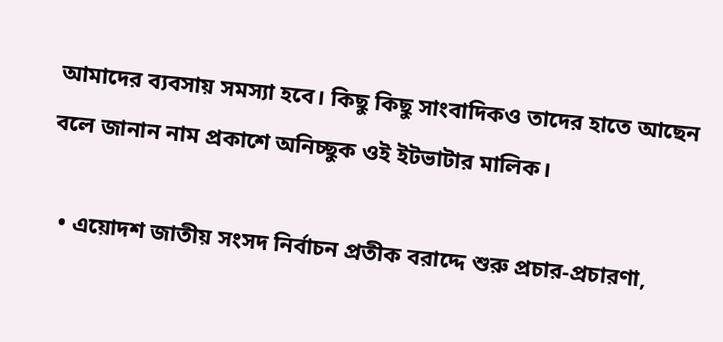আমাদের ব্যবসায় সমস্যা হবে। কিছু কিছু সাংবাদিকও তাদের হাতে আছেন বলে জানান নাম প্রকাশে অনিচ্ছুক ওই ইটভাটার মালিক।

  • এয়োদশ জাতীয় সংসদ নির্বাচন প্রতীক বরাদ্দে শুরু প্রচার-প্রচারণা,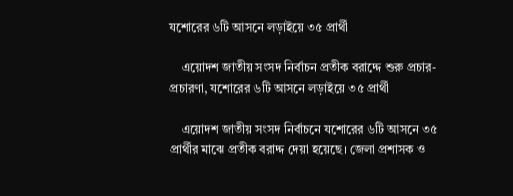যশোরের ৬টি আসনে লড়াইয়ে ৩৫ প্রার্থী

    এয়োদশ জাতীয় সংসদ নির্বাচন প্রতীক বরাদ্দে শুরু প্রচার-প্রচারণা, যশোরের ৬টি আসনে লড়াইয়ে ৩৫ প্রার্থী

    এয়োদশ জাতীয় সংসদ নির্বাচনে যশোরের ৬টি আসনে ৩৫ প্রার্থীর মাঝে প্রতীক বরাদ্দ দেয়া হয়েছে। জেলা প্রশাসক ও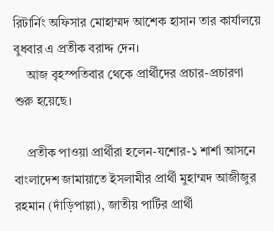রিটার্নিং অফিসার মোহাম্মদ আশেক হাসান তার কার্যালয়ে বুধবার এ প্রতীক বরাদ্দ দেন।
    আজ বৃহস্পতিবার থেকে প্রার্থীদের প্রচার-প্রচারণা শুরু হয়েছে।

    প্রতীক পাওয়া প্রার্থীরা হলেন-যশোর-১ শার্শা আসনে বাংলাদেশ জামায়াতে ইসলামীর প্রার্থী মুহাম্মদ আজীজুর রহমান (দাঁড়িপাল্লা), জাতীয় পার্টির প্রার্থী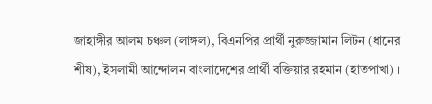জাহাঙ্গীর আলম চঞ্চল (লাঙ্গল), বিএনপির প্রার্থী নুরুজ্জামান লিটন (ধানের শীষ), ইসলামী আন্দোলন বাংলাদেশের প্রার্থী বক্তিয়ার রহমান (হাতপাখা) ।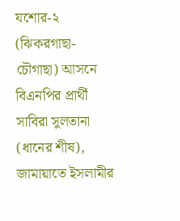যশোর-২ (ঝিকরগাছা-চৌগাছা) আসনে বিএনপির প্রার্থী সাবিরা সুলতানা (ধানের শীষ), জামায়াতে ইসলামীর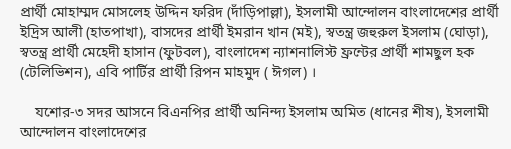প্রার্থী মোহাম্মদ মোসলেহ উদ্দিন ফরিদ (দাঁড়িপাল্লা), ইসলামী আন্দোলন বাংলাদেশের প্রার্থী ইদ্রিস আলী (হাতপাখা), বাসদের প্রার্থী ইমরান খান (মই), স্বতন্ত্র জহুরুল ইসলাম (ঘোড়া), স্বতন্ত্র প্রার্থী মেহেদী হাসান (ফুটবল), বাংলাদেশ ন্যাশনালিস্ট ফ্রন্টের প্রার্থী শামছুল হক (টেলিভিশন), এবি পার্টির প্রার্থী রিপন মাহমুদ ( ঈগল) ।

    যশোর-৩ সদর আসনে বিএনপির প্রার্থী অনিন্দ্য ইসলাম অমিত (ধানের শীষ), ইসলামী আন্দোলন বাংলাদেশের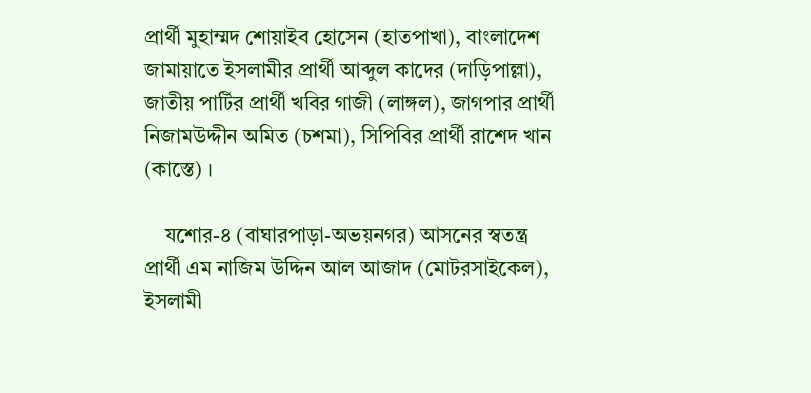প্রার্থী মুহাম্মদ শোয়াইব হোসেন (হাতপাখা), বাংলাদেশ জামায়াতে ইসলামীর প্রার্থী আব্দুল কাদের (দাড়িপাল্লা), জাতীয় পার্টির প্রার্থী খবির গাজী (লাঙ্গল), জাগপার প্রার্থী নিজামউদ্দীন অমিত (চশমা), সিপিবির প্রার্থী রাশেদ খান (কাস্তে) ।

    যশোর-৪ (বাঘারপাড়া-অভয়নগর) আসনের স্বতন্ত্র প্রার্থী এম নাজিম উদ্দিন আল আজাদ (মোটরসাইকেল), ইসলামী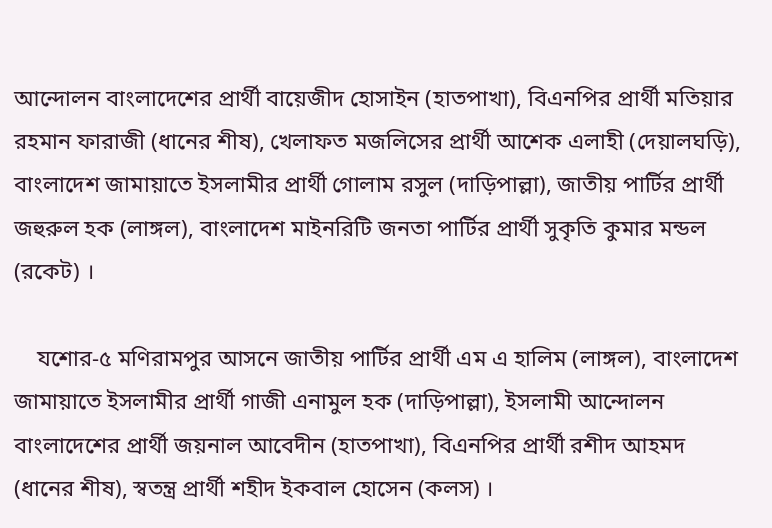আন্দোলন বাংলাদেশের প্রার্থী বায়েজীদ হোসাইন (হাতপাখা), বিএনপির প্রার্থী মতিয়ার রহমান ফারাজী (ধানের শীষ), খেলাফত মজলিসের প্রার্থী আশেক এলাহী (দেয়ালঘড়ি), বাংলাদেশ জামায়াতে ইসলামীর প্রার্থী গোলাম রসুল (দাড়িপাল্লা), জাতীয় পার্টির প্রার্থী জহুরুল হক (লাঙ্গল), বাংলাদেশ মাইনরিটি জনতা পার্টির প্রার্থী সুকৃতি কুমার মন্ডল (রকেট) ।

    যশোর-৫ মণিরামপুর আসনে জাতীয় পার্টির প্রার্থী এম এ হালিম (লাঙ্গল), বাংলাদেশ জামায়াতে ইসলামীর প্রার্থী গাজী এনামুল হক (দাড়িপাল্লা), ইসলামী আন্দোলন বাংলাদেশের প্রার্থী জয়নাল আবেদীন (হাতপাখা), বিএনপির প্রার্থী রশীদ আহমদ (ধানের শীষ), স্বতন্ত্র প্রার্থী শহীদ ইকবাল হোসেন (কলস) ।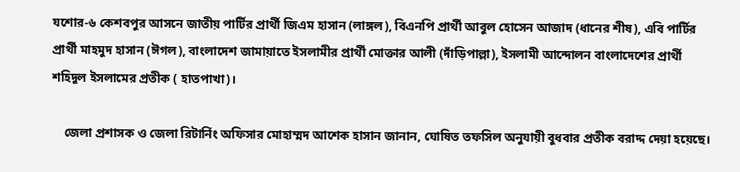যশোর-৬ কেশবপুর আসনে জাতীয় পার্টির প্রার্থী জিএম হাসান (লাঙ্গল), বিএনপি প্রার্থী আবুল হোসেন আজাদ (ধানের শীষ), এবি পার্টির প্রার্থী মাহমুদ হাসান (ঈগল), বাংলাদেশ জামায়াতে ইসলামীর প্রার্থী মোক্তার আলী (দাঁড়িপাল্লা), ইসলামী আন্দোলন বাংলাদেশের প্রার্থী শহিদুল ইসলামের প্রতীক ( হাতপাখা)।

    জেলা প্রশাসক ও জেলা রিটার্নিং অফিসার মোহাম্মদ আশেক হাসান জানান, ঘোষিত তফসিল অনুযায়ী বুধবার প্রতীক বরাদ্দ দেয়া হয়েছে।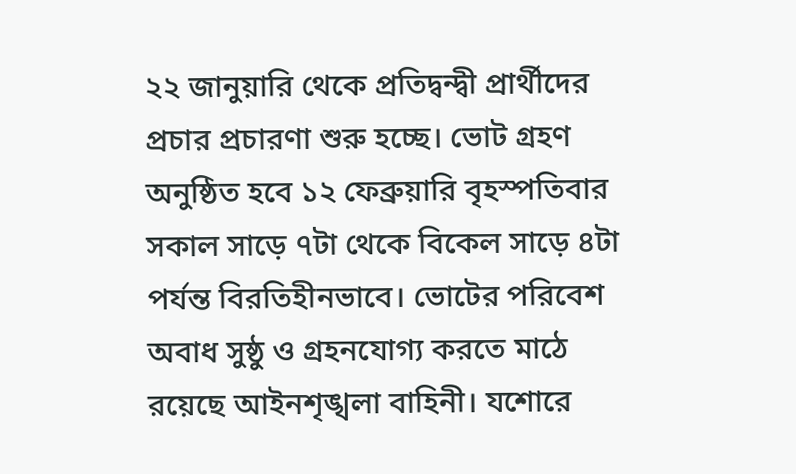২২ জানুয়ারি থেকে প্রতিদ্বন্দ্বী প্রার্থীদের প্রচার প্রচারণা শুরু হচ্ছে। ভোট গ্রহণ অনুষ্ঠিত হবে ১২ ফেব্রুয়ারি বৃহস্পতিবার সকাল সাড়ে ৭টা থেকে বিকেল সাড়ে ৪টা পর্যন্ত বিরতিহীনভাবে। ভোটের পরিবেশ অবাধ সুষ্ঠু ও গ্রহনযোগ্য করতে মাঠে রয়েছে আইনশৃঙ্খলা বাহিনী। যশোরে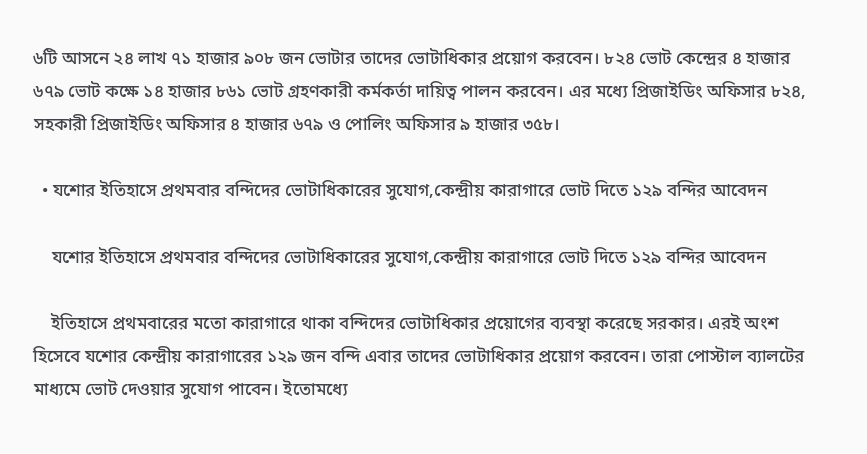৬টি আসনে ২৪ লাখ ৭১ হাজার ৯০৮ জন ভোটার তাদের ভোটাধিকার প্রয়োগ করবেন। ৮২৪ ভোট কেন্দ্রের ৪ হাজার ৬৭৯ ভোট কক্ষে ১৪ হাজার ৮৬১ ভোট গ্রহণকারী কর্মকর্তা দায়িত্ব পালন করবেন। এর মধ্যে প্রিজাইডিং অফিসার ৮২৪, সহকারী প্রিজাইডিং অফিসার ৪ হাজার ৬৭৯ ও পোলিং অফিসার ৯ হাজার ৩৫৮।

  • যশোর ইতিহাসে প্রথমবার বন্দিদের ভোটাধিকারের সুযোগ,কেন্দ্রীয় কারাগারে ভোট দিতে ১২৯ বন্দির আবেদন

    যশোর ইতিহাসে প্রথমবার বন্দিদের ভোটাধিকারের সুযোগ,কেন্দ্রীয় কারাগারে ভোট দিতে ১২৯ বন্দির আবেদন

    ইতিহাসে প্রথমবারের মতো কারাগারে থাকা বন্দিদের ভোটাধিকার প্রয়োগের ব্যবস্থা করেছে সরকার। এরই অংশ হিসেবে যশোর কেন্দ্রীয় কারাগারের ১২৯ জন বন্দি এবার তাদের ভোটাধিকার প্রয়োগ করবেন। তারা পোস্টাল ব্যালটের মাধ্যমে ভোট দেওয়ার সুযোগ পাবেন। ইতোমধ্যে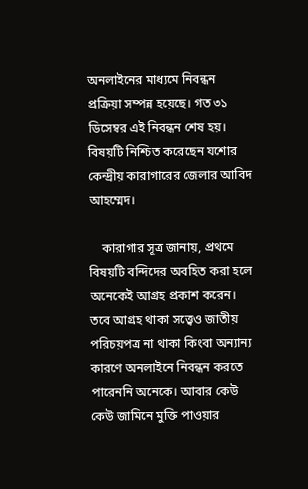অনলাইনের মাধ্যমে নিবন্ধন প্রক্রিয়া সম্পন্ন হয়েছে। গত ৩১ ডিসেম্বর এই নিবন্ধন শেষ হয়। বিষয়টি নিশ্চিত করেছেন যশোর কেন্দ্রীয় কারাগারের জেলার আবিদ আহম্মেদ।

    কারাগার সূত্র জানায়, প্রথমে বিষয়টি বন্দিদের অবহিত করা হলে অনেকেই আগ্রহ প্রকাশ করেন। তবে আগ্রহ থাকা সত্ত্বেও জাতীয় পরিচয়পত্র না থাকা কিংবা অন্যান্য কারণে অনলাইনে নিবন্ধন করতে পারেননি অনেকে। আবার কেউ কেউ জামিনে মুক্তি পাওয়ার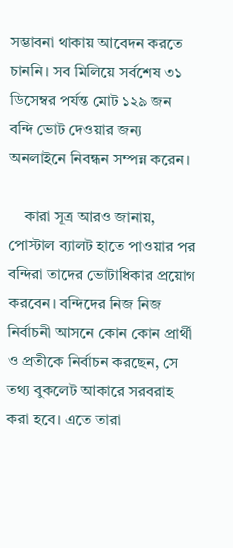সম্ভাবনা থাকায় আবেদন করতে চাননি। সব মিলিয়ে সর্বশেষ ৩১ ডিসেম্বর পর্যন্ত মোট ১২৯ জন বন্দি ভোট দেওয়ার জন্য অনলাইনে নিবন্ধন সম্পন্ন করেন।

    কারা সূত্র আরও জানায়, পোস্টাল ব্যালট হাতে পাওয়ার পর বন্দিরা তাদের ভোটাধিকার প্রয়োগ করবেন। বন্দিদের নিজ নিজ নির্বাচনী আসনে কোন কোন প্রার্থী ও প্রতীকে নির্বাচন করছেন, সে তথ্য বুকলেট আকারে সরবরাহ করা হবে। এতে তারা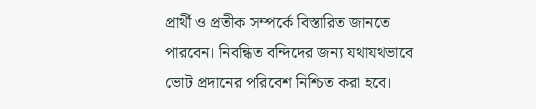প্রার্থী ও প্রতীক সম্পর্কে বিস্তারিত জানতে পারবেন। নিবন্ধিত বন্দিদের জন্য যথাযথভাবে ভোট প্রদানের পরিবেশ নিশ্চিত করা হবে।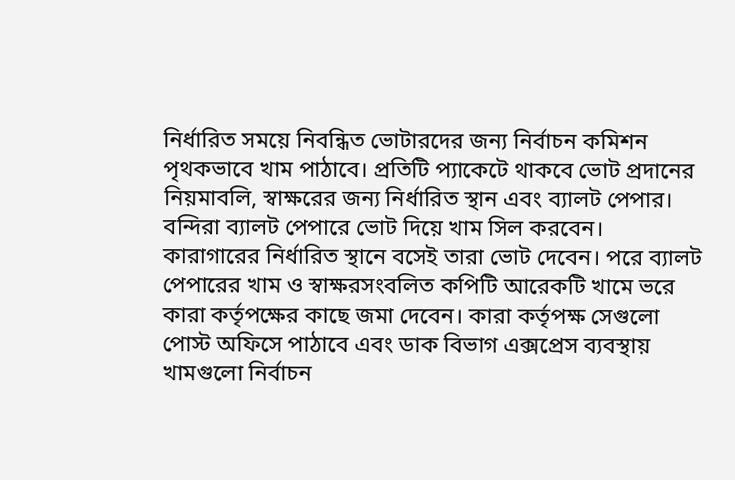নির্ধারিত সময়ে নিবন্ধিত ভোটারদের জন্য নির্বাচন কমিশন পৃথকভাবে খাম পাঠাবে। প্রতিটি প্যাকেটে থাকবে ভোট প্রদানের নিয়মাবলি, স্বাক্ষরের জন্য নির্ধারিত স্থান এবং ব্যালট পেপার। বন্দিরা ব্যালট পেপারে ভোট দিয়ে খাম সিল করবেন। কারাগারের নির্ধারিত স্থানে বসেই তারা ভোট দেবেন। পরে ব্যালট পেপারের খাম ও স্বাক্ষরসংবলিত কপিটি আরেকটি খামে ভরে কারা কর্তৃপক্ষের কাছে জমা দেবেন। কারা কর্তৃপক্ষ সেগুলো পোস্ট অফিসে পাঠাবে এবং ডাক বিভাগ এক্সপ্রেস ব্যবস্থায় খামগুলো নির্বাচন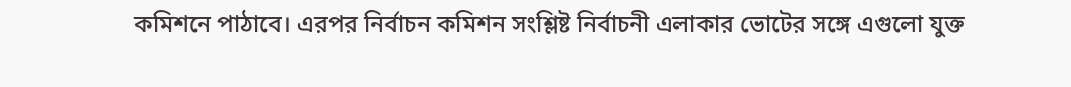কমিশনে পাঠাবে। এরপর নির্বাচন কমিশন সংশ্লিষ্ট নির্বাচনী এলাকার ভোটের সঙ্গে এগুলো যুক্ত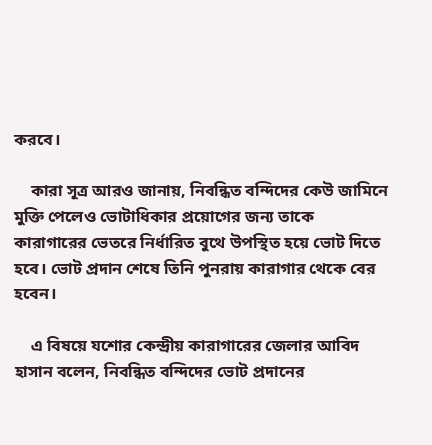করবে।

    কারা সূত্র আরও জানায়, নিবন্ধিত বন্দিদের কেউ জামিনে মুক্তি পেলেও ভোটাধিকার প্রয়োগের জন্য তাকে কারাগারের ভেতরে নির্ধারিত বুথে উপস্থিত হয়ে ভোট দিতে হবে। ভোট প্রদান শেষে তিনি পুনরায় কারাগার থেকে বের হবেন।

    এ বিষয়ে যশোর কেন্দ্রীয় কারাগারের জেলার আবিদ হাসান বলেন, নিবন্ধিত বন্দিদের ভোট প্রদানের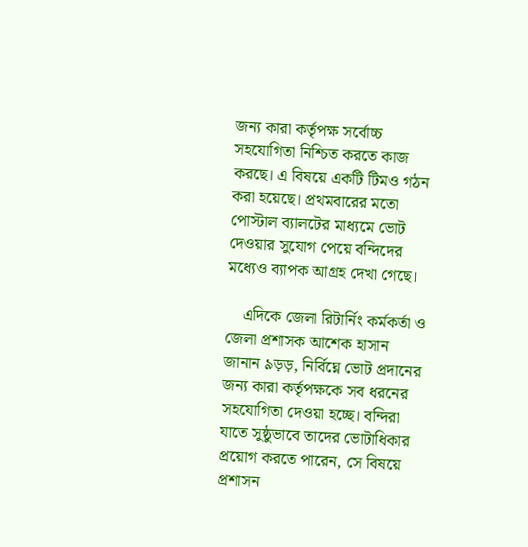জন্য কারা কর্তৃপক্ষ সর্বোচ্চ সহযোগিতা নিশ্চিত করতে কাজ করছে। এ বিষয়ে একটি টিমও গঠন করা হয়েছে। প্রথমবারের মতো পোস্টাল ব্যালটের মাধ্যমে ভোট দেওয়ার সুযোগ পেয়ে বন্দিদের মধ্যেও ব্যাপক আগ্রহ দেখা গেছে।

    এদিকে জেলা রিটার্নিং কর্মকর্তা ও জেলা প্রশাসক আশেক হাসান জানান ৯ড়ড়, নির্বিঘ্নে ভোট প্রদানের জন্য কারা কর্তৃপক্ষকে সব ধরনের সহযোগিতা দেওয়া হচ্ছে। বন্দিরা যাতে সুষ্ঠুভাবে তাদের ভোটাধিকার প্রয়োগ করতে পারেন, সে বিষয়ে প্রশাসন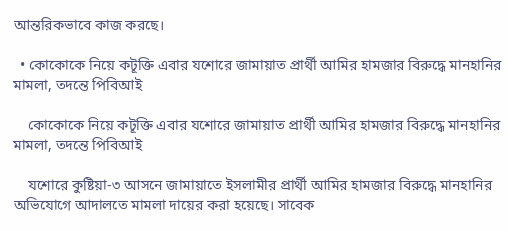আন্তরিকভাবে কাজ করছে।

  • কোকোকে নিয়ে কটূক্তি এবার যশোরে জামায়াত প্রার্থী আমির হামজার বিরুদ্ধে মানহানির মামলা, তদন্তে পিবিআই

    কোকোকে নিয়ে কটূক্তি এবার যশোরে জামায়াত প্রার্থী আমির হামজার বিরুদ্ধে মানহানির মামলা, তদন্তে পিবিআই

    যশোরে কুষ্টিয়া-৩ আসনে জামায়াতে ইসলামীর প্রার্থী আমির হামজার বিরুদ্ধে মানহানির অভিযোগে আদালতে মামলা দায়ের করা হয়েছে। সাবেক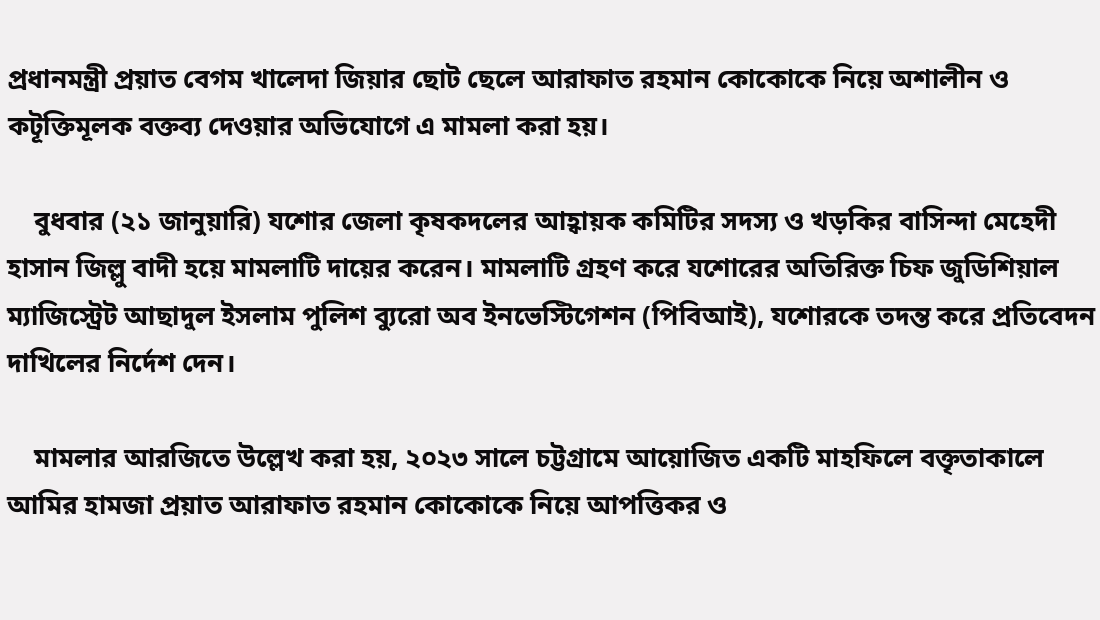প্রধানমন্ত্রী প্রয়াত বেগম খালেদা জিয়ার ছোট ছেলে আরাফাত রহমান কোকোকে নিয়ে অশালীন ও কটূক্তিমূলক বক্তব্য দেওয়ার অভিযোগে এ মামলা করা হয়।

    বুধবার (২১ জানুয়ারি) যশোর জেলা কৃষকদলের আহ্বায়ক কমিটির সদস্য ও খড়কির বাসিন্দা মেহেদী হাসান জিল্লু বাদী হয়ে মামলাটি দায়ের করেন। মামলাটি গ্রহণ করে যশোরের অতিরিক্ত চিফ জুডিশিয়াল ম্যাজিস্ট্রেট আছাদুল ইসলাম পুলিশ ব্যুরো অব ইনভেস্টিগেশন (পিবিআই), যশোরকে তদন্ত করে প্রতিবেদন দাখিলের নির্দেশ দেন।

    মামলার আরজিতে উল্লেখ করা হয়, ২০২৩ সালে চট্টগ্রামে আয়োজিত একটি মাহফিলে বক্তৃতাকালে আমির হামজা প্রয়াত আরাফাত রহমান কোকোকে নিয়ে আপত্তিকর ও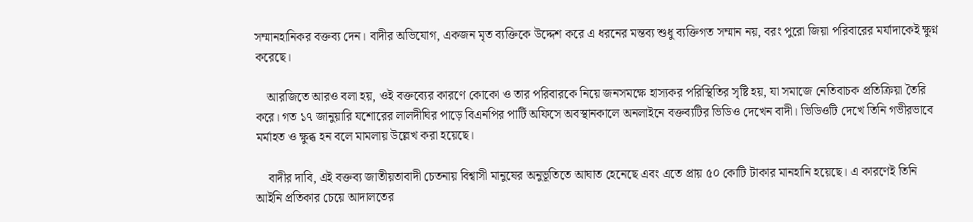সম্মানহানিকর বক্তব্য দেন। বাদীর অভিযোগ, একজন মৃত ব্যক্তিকে উদ্দেশ করে এ ধরনের মন্তব্য শুধু ব্যক্তিগত সম্মান নয়, বরং পুরো জিয়া পরিবারের মর্যাদাকেই ক্ষুণ্ন করেছে।

    আরজিতে আরও বলা হয়, ওই বক্তব্যের কারণে কোকো ও তার পরিবারকে নিয়ে জনসমক্ষে হাস্যকর পরিস্থিতির সৃষ্টি হয়, যা সমাজে নেতিবাচক প্রতিক্রিয়া তৈরি করে। গত ১৭ জানুয়ারি যশোরের লালদীঘির পাড়ে বিএনপির পার্টি অফিসে অবস্থানকালে অনলাইনে বক্তব্যটির ভিডিও দেখেন বাদী। ভিডিওটি দেখে তিনি গভীরভাবে মর্মাহত ও ক্ষুব্ধ হন বলে মামলায় উল্লেখ করা হয়েছে।

    বাদীর দাবি, এই বক্তব্য জাতীয়তাবাদী চেতনায় বিশ্বাসী মানুষের অনুভূতিতে আঘাত হেনেছে এবং এতে প্রায় ৫০ কোটি টাকার মানহানি হয়েছে। এ কারণেই তিনি আইনি প্রতিকার চেয়ে আদালতের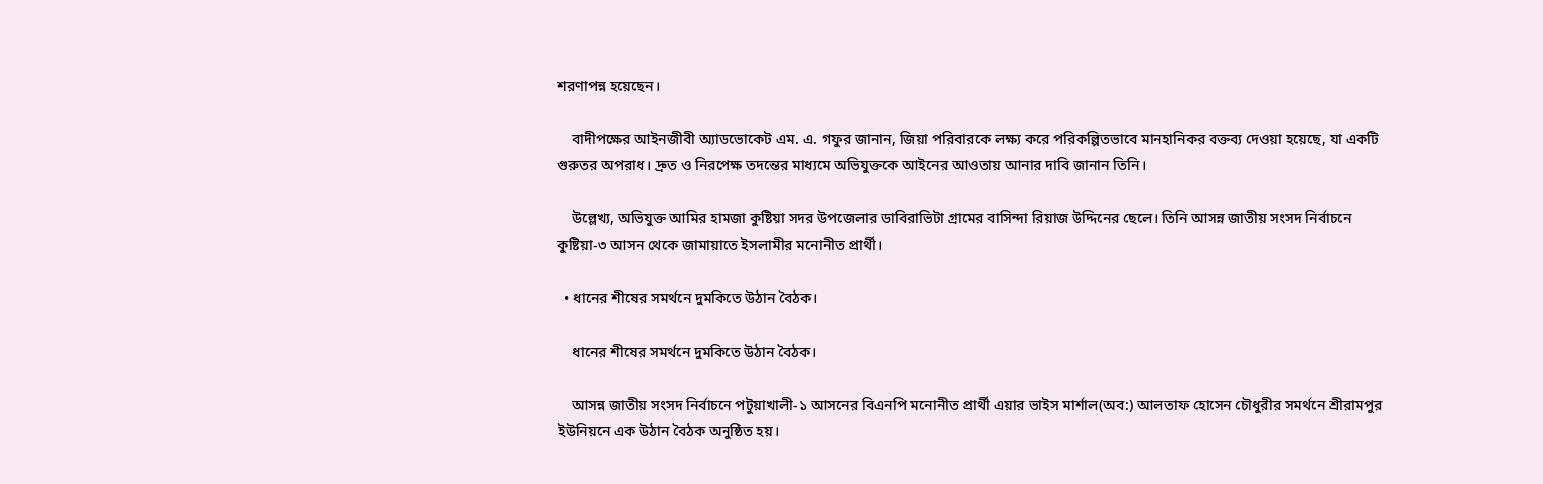শরণাপন্ন হয়েছেন।

    বাদীপক্ষের আইনজীবী অ্যাডভোকেট এম. এ. গফুর জানান, জিয়া পরিবারকে লক্ষ্য করে পরিকল্পিতভাবে মানহানিকর বক্তব্য দেওয়া হয়েছে, যা একটি গুরুতর অপরাধ। দ্রুত ও নিরপেক্ষ তদন্তের মাধ্যমে অভিযুক্তকে আইনের আওতায় আনার দাবি জানান তিনি।

    উল্লেখ্য, অভিযুক্ত আমির হামজা কুষ্টিয়া সদর উপজেলার ডাবিরাভিটা গ্রামের বাসিন্দা রিয়াজ উদ্দিনের ছেলে। তিনি আসন্ন জাতীয় সংসদ নির্বাচনে কুষ্টিয়া-৩ আসন থেকে জামায়াতে ইসলামীর মনোনীত প্রার্থী।

  • ধানের শীষের সমর্থনে দুমকিতে উঠান বৈঠক।

    ধানের শীষের সমর্থনে দুমকিতে উঠান বৈঠক।

    আসন্ন জাতীয় সংসদ নির্বাচনে পটুয়াখালী-১ আসনের বিএনপি মনোনীত প্রার্থী এয়ার ভাইস মার্শাল(অব:) আলতাফ হোসেন চৌধুরীর সমর্থনে শ্রীরামপুর ইউনিয়নে এক উঠান বৈঠক অনুষ্ঠিত হয়।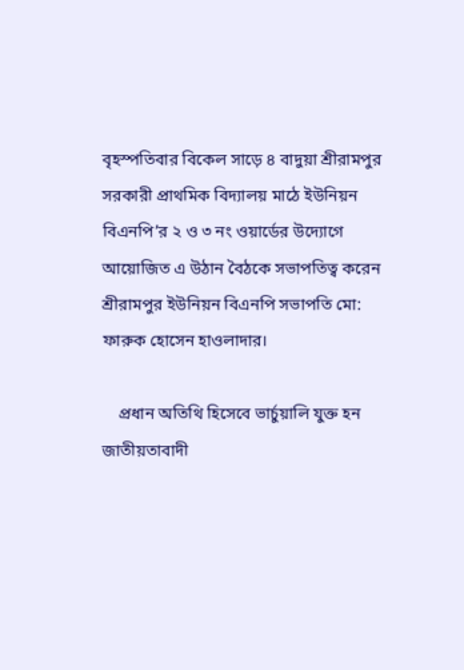বৃহস্পতিবার বিকেল সাড়ে ৪ বাদুয়া শ্রীরামপুর সরকারী প্রাথমিক বিদ্যালয় মাঠে ইউনিয়ন বিএনপি’র ২ ও ৩ নং ওয়ার্ডের উদ্যোগে আয়োজিত এ উঠান বৈঠকে সভাপতিত্ব করেন শ্রীরামপুর ইউনিয়ন বিএনপি সভাপতি মো: ফারুক হোসেন হাওলাদার।

    প্রধান অতিথি হিসেবে ভার্চুয়ালি যুক্ত হন জাতীয়তাবাদী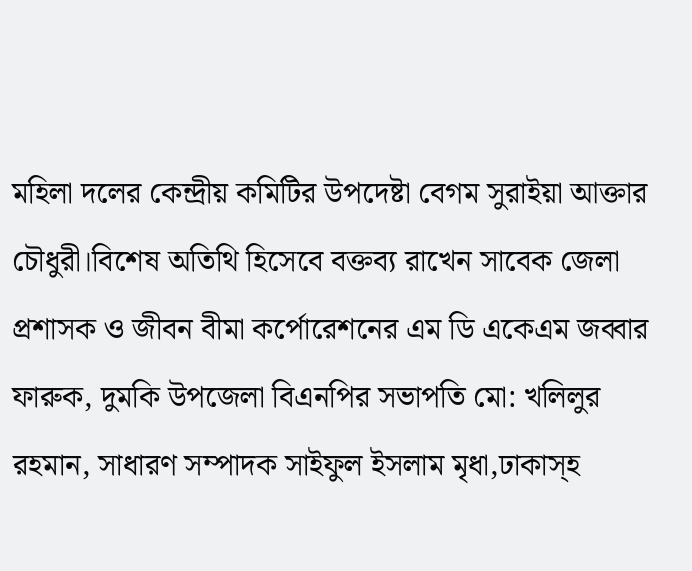মহিলা দলের কেন্দ্রীয় কমিটির উপদেষ্টা বেগম সুরাইয়া আক্তার চৌধুরী।বিশেষ অতিথি হিসেবে বক্তব্য রাখেন সাবেক জেলা প্রশাসক ও জীবন বীমা কর্পোরেশনের এম ডি একেএম জব্বার ফারুক, দুমকি উপজেলা বিএনপির সভাপতি মো: খলিলুর রহমান, সাধারণ সম্পাদক সাইফুল ইসলাম মৃধা,ঢাকাস্হ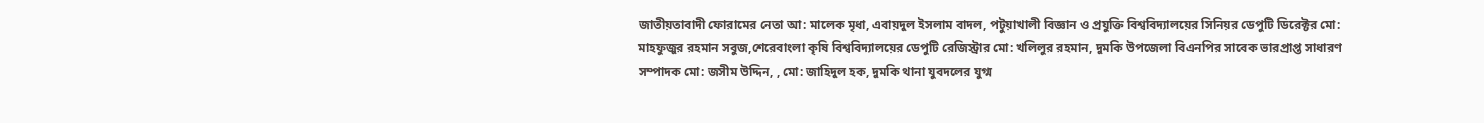জাতীয়তাবাদী ফোরামের নেতা আ: মালেক মৃধা, এবায়দুল ইসলাম বাদল, পটুয়াখালী বিজ্ঞান ও প্রযুক্তি বিশ্ববিদ্যালয়ের সিনিয়র ডেপুটি ডিরেক্টর মো: মাহফুজুর রহমান সবুজ,শেরেবাংলা কৃষি বিশ্ববিদ্যালয়ের ডেপুটি রেজিস্ট্রার মো: খলিলুর রহমান, দুমকি উপজেলা বিএনপির সাবেক ভারপ্রাপ্ত সাধারণ সম্পাদক মো: জসীম উদ্দিন, , মো: জাহিদুল হক, দুমকি থানা যুবদলের যুগ্ম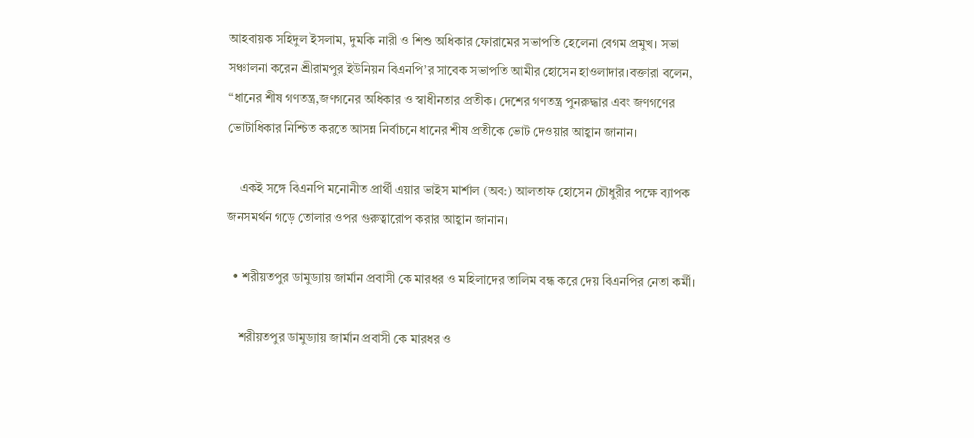আহবায়ক সহিদুল ইসলাম, দুমকি নারী ও শিশু অধিকার ফোরামের সভাপতি হেলেনা বেগম প্রমুখ। সভা সঞ্চালনা করেন শ্রীরামপুর ইউনিয়ন বিএনপি’র সাবেক সভাপতি আমীর হোসেন হাওলাদার।বক্তারা বলেন, “ধানের শীষ গণতন্ত্র,জণগনের অধিকার ও স্বাধীনতার প্রতীক। দেশের গণতন্ত্র পুনরুদ্ধার এবং জণগণের ভোটাধিকার নিশ্চিত করতে আসন্ন নির্বাচনে ধানের শীষ প্রতীকে ভোট দেওয়ার আহ্বান জানান।

    একই সঙ্গে বিএনপি মনোনীত প্রার্থী এয়ার ভাইস মার্শাল (অব:) আলতাফ হোসেন চৌধুরীর পক্ষে ব্যাপক জনসমর্থন গড়ে তোলার ওপর গুরুত্বারোপ করার আহ্বান জানান।

  • শরীয়তপুর ডামুড্যায় জার্মান প্রবাসী কে মারধর ও মহিলাদের তালিম বন্ধ করে দেয় বিএনপির নেতা কর্মী।

    শরীয়তপুর ডামুড্যায় জার্মান প্রবাসী কে মারধর ও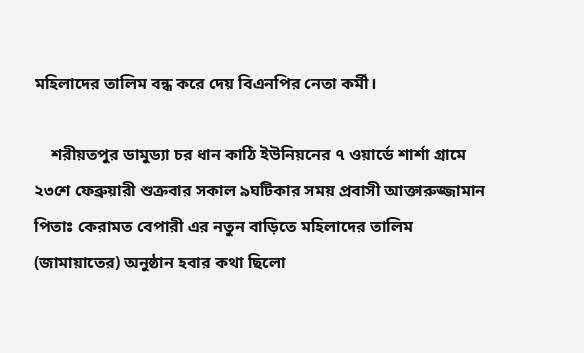মহিলাদের তালিম বন্ধ করে দেয় বিএনপির নেতা কর্মী।

    শরীয়তপুর ডামুড্যা চর ধান কাঠি ইউনিয়নের ৭ ওয়ার্ডে শার্শা গ্রামে ২৩শে ফেব্রুয়ারী শুক্রবার সকাল ৯ঘটিকার সময় প্রবাসী আক্তারুজ্জামান পিতাঃ কেরামত বেপারী এর নতুন বাড়িতে মহিলাদের তালিম (জামায়াতের) অনুষ্ঠান হবার কথা ছিলো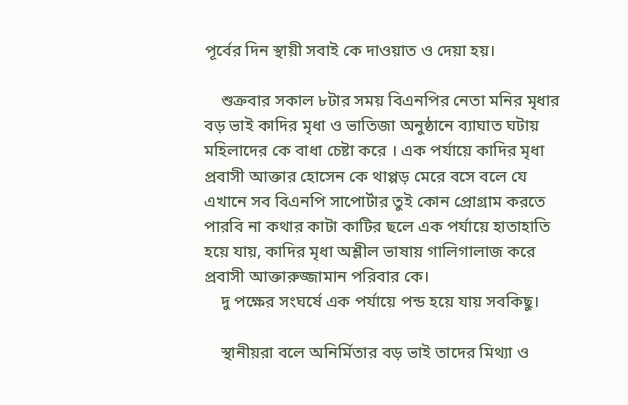পূর্বের দিন স্থায়ী সবাই কে দাওয়াত ও দেয়া হয়।

    শুক্রবার সকাল ৮টার সময় বিএনপির নেতা মনির মৃধার বড় ভাই কাদির মৃধা ও ভাতিজা অনুষ্ঠানে ব্যাঘাত ঘটায় মহিলাদের কে বাধা চেষ্টা করে । এক পর্যায়ে কাদির মৃধা প্রবাসী আক্তার হোসেন কে থাপ্পড় মেরে বসে বলে যে এখানে সব বিএনপি সাপোর্টার তুই কোন প্রোগ্রাম করতে পারবি না কথার কাটা কাটির ছলে এক পর্যায়ে হাতাহাতি হয়ে যায়, কাদির মৃধা অশ্লীল ভাষায় গালিগালাজ করে প্রবাসী আক্তারুজ্জামান পরিবার কে।
    দু পক্ষের সংঘর্ষে এক পর্যায়ে পন্ড হয়ে যায় সবকিছু।

    স্থানীয়রা বলে অনির্মিতার বড় ভাই তাদের মিথ্যা ও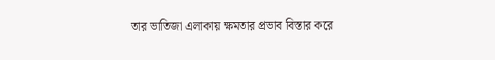তার ভাতিজা এলাকায় ক্ষমতার প্রভাব বিস্তার করে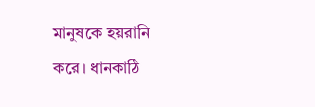মানুষকে হয়রানি করে। ধানকাঠি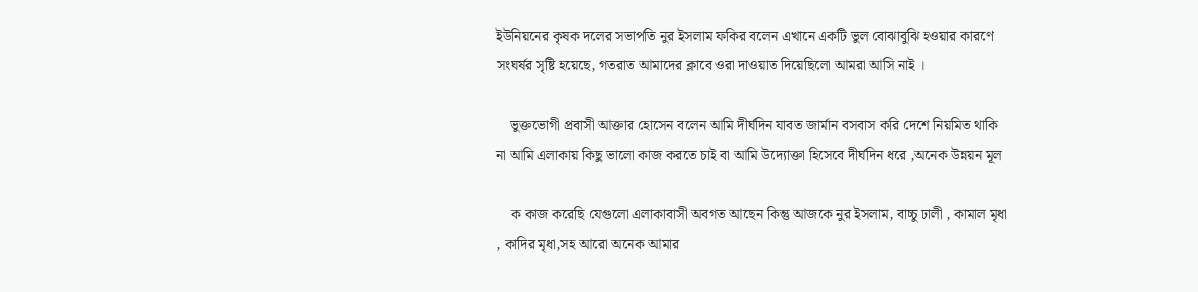ইউনিয়নের কৃষক দলের সভাপতি নুর ইসলাম ফকির বলেন এখানে একটি ভুল বোঝাবুঝি হওয়ার কারণে সংঘর্ষর সৃষ্টি হয়েছে, গতরাত আমাদের ক্লাবে ওরা দাওয়াত দিয়েছিলো আমরা আসি নাই ।

    ভুক্তভোগী প্রবাসী আক্তার হোসেন বলেন আমি দীর্ঘদিন যাবত জার্মান বসবাস করি দেশে নিয়মিত থাকি না আমি এলাকায় কিছু ভালো কাজ করতে চাই বা আমি উদ্যোক্তা হিসেবে দীর্ঘদিন ধরে ,অনেক উন্নয়ন মূল

    ক কাজ করেছি যেগুলো এলাকাবাসী অবগত আছেন কিন্তু আজকে নুর ইসলাম, বাচ্চু ঢালী , কামাল মৃধা , কাদির মৃধা,সহ আরো অনেক আমার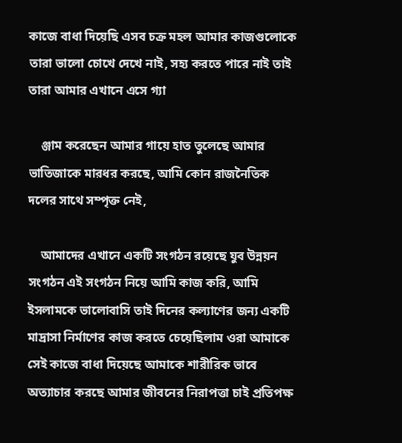কাজে বাধা দিয়েছি এসব চক্র মহল আমার কাজগুলোকে তারা ভালো চোখে দেখে নাই, সহ্য করতে পারে নাই তাই তারা আমার এখানে এসে গ্যা

    ঞ্জাম করেছেন আমার গায়ে হাত তুলেছে আমার ভাতিজাকে মারধর করছে, আমি কোন রাজনৈতিক দলের সাথে সম্পৃক্ত নেই,

    আমাদের এখানে একটি সংগঠন রয়েছে যুব উন্নয়ন সংগঠন এই সংগঠন নিয়ে আমি কাজ করি, আমি ইসলামকে ভালোবাসি তাই দিনের কল্যাণের জন্য একটি মাদ্রাসা নির্মাণের কাজ করতে চেয়েছিলাম ওরা আমাকে সেই কাজে বাধা দিয়েছে আমাকে শারীরিক ভাবে অত্যাচার করছে আমার জীবনের নিরাপত্তা চাই প্রতিপক্ষ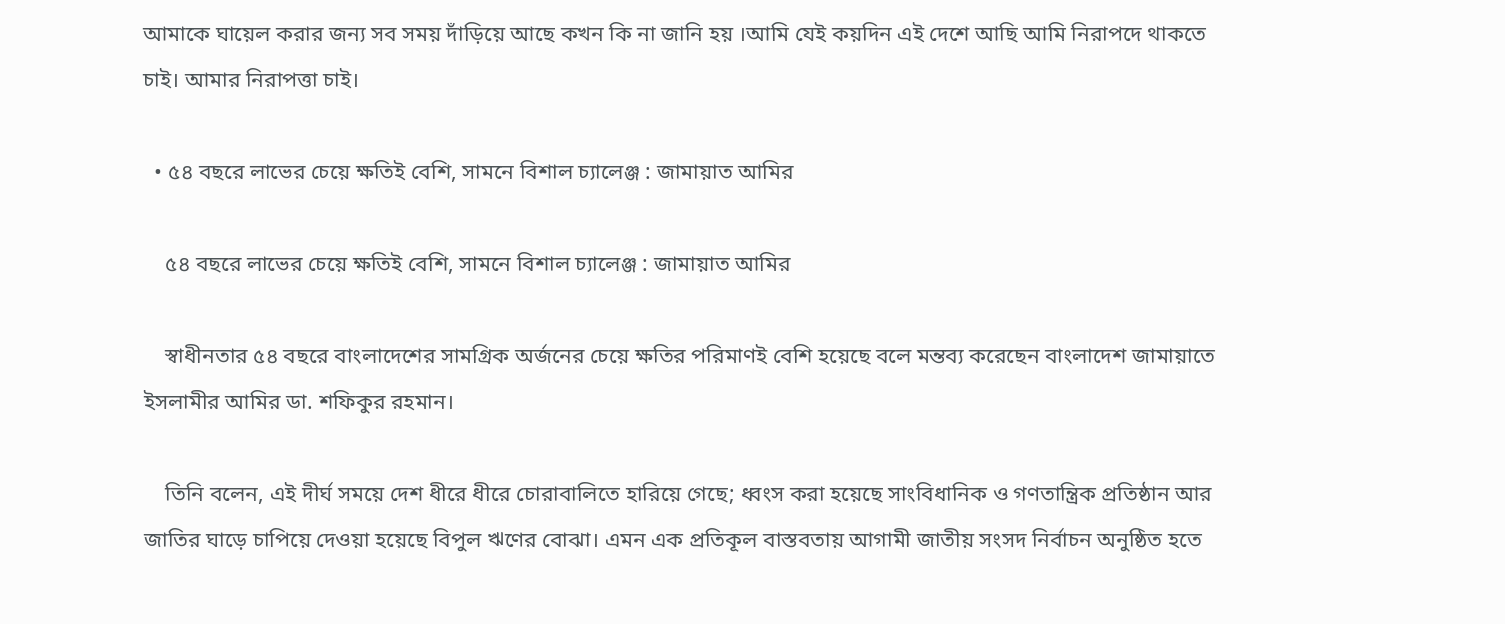আমাকে ঘায়েল করার জন্য সব সময় দাঁড়িয়ে আছে কখন কি না জানি হয় ।আমি যেই কয়দিন এই দেশে আছি আমি নিরাপদে থাকতে চাই। আমার নিরাপত্তা চাই।

  • ৫৪ বছরে লাভের চেয়ে ক্ষতিই বেশি, সামনে বিশাল চ্যালেঞ্জ : জামায়াত আমির

    ৫৪ বছরে লাভের চেয়ে ক্ষতিই বেশি, সামনে বিশাল চ্যালেঞ্জ : জামায়াত আমির

    স্বাধীনতার ৫৪ বছরে বাংলাদেশের সামগ্রিক অর্জনের চেয়ে ক্ষতির পরিমাণই বেশি হয়েছে বলে মন্তব্য করেছেন বাংলাদেশ জামায়াতে ইসলামীর আমির ডা. শফিকুর রহমান।

    তিনি বলেন, এই দীর্ঘ সময়ে দেশ ধীরে ধীরে চোরাবালিতে হারিয়ে গেছে; ধ্বংস করা হয়েছে সাংবিধানিক ও গণতান্ত্রিক প্রতিষ্ঠান আর জাতির ঘাড়ে চাপিয়ে দেওয়া হয়েছে বিপুল ঋণের বোঝা। এমন এক প্রতিকূল বাস্তবতায় আগামী জাতীয় সংসদ নির্বাচন অনুষ্ঠিত হতে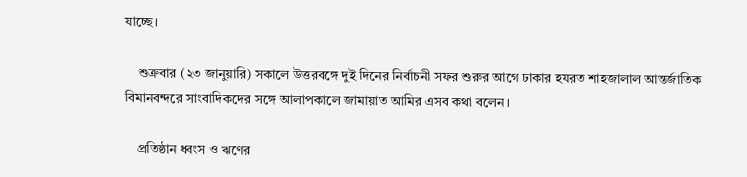যাচ্ছে।

    শুক্রবার (২৩ জানুয়ারি) সকালে উত্তরবঙ্গে দুই দিনের নির্বাচনী সফর শুরুর আগে ঢাকার হযরত শাহজালাল আন্তর্জাতিক বিমানবন্দরে সাংবাদিকদের সঙ্গে আলাপকালে জামায়াত আমির এসব কথা বলেন।

    প্রতিষ্ঠান ধ্বংস ও ঋণের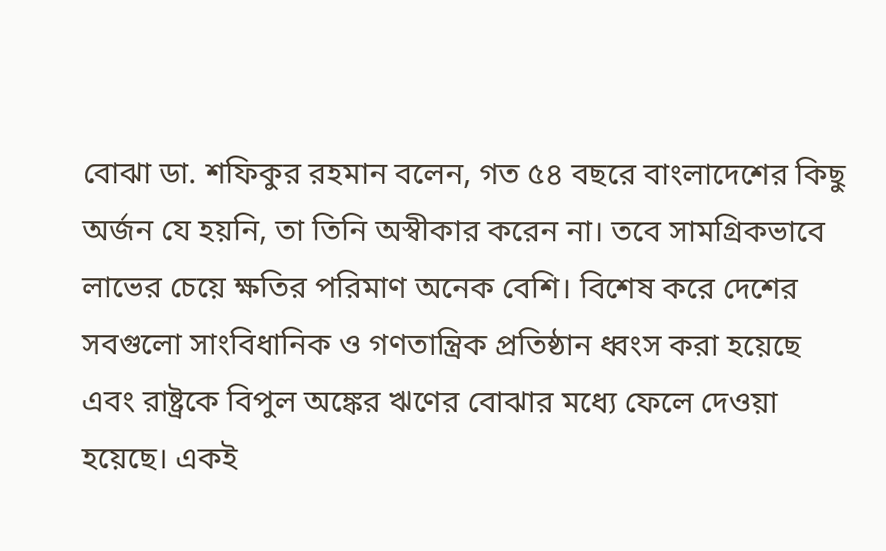বোঝা ডা. শফিকুর রহমান বলেন, গত ৫৪ বছরে বাংলাদেশের কিছু অর্জন যে হয়নি, তা তিনি অস্বীকার করেন না। তবে সামগ্রিকভাবে লাভের চেয়ে ক্ষতির পরিমাণ অনেক বেশি। বিশেষ করে দেশের সবগুলো সাংবিধানিক ও গণতান্ত্রিক প্রতিষ্ঠান ধ্বংস করা হয়েছে এবং রাষ্ট্রকে বিপুল অঙ্কের ঋণের বোঝার মধ্যে ফেলে দেওয়া হয়েছে। একই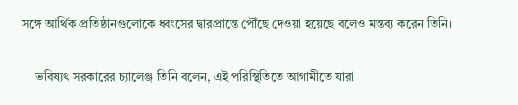সঙ্গে আর্থিক প্রতিষ্ঠানগুলোকে ধ্বংসের দ্বারপ্রান্তে পৌঁছে দেওয়া হয়েছে বলেও মন্তব্য করেন তিনি।

    ভবিষ্যৎ সরকারের চ্যালেঞ্জ তিনি বলেন, এই পরিস্থিতিতে আগামীতে যারা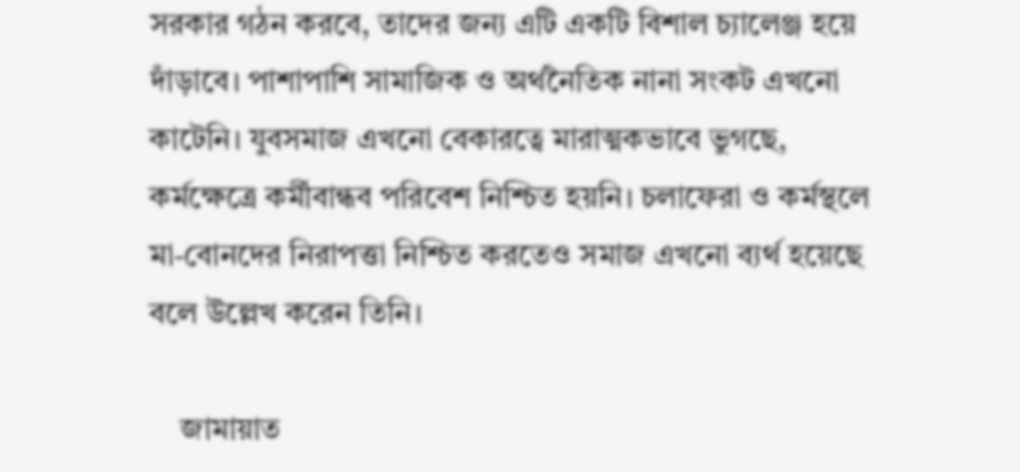সরকার গঠন করবে, তাদের জন্য এটি একটি বিশাল চ্যালেঞ্জ হয়ে দাঁড়াবে। পাশাপাশি সামাজিক ও অর্থনৈতিক নানা সংকট এখনো কাটেনি। যুবসমাজ এখনো বেকারত্বে মারাত্মকভাবে ভুগছে, কর্মক্ষেত্রে কর্মীবান্ধব পরিবেশ নিশ্চিত হয়নি। চলাফেরা ও কর্মস্থলে মা-বোনদের নিরাপত্তা নিশ্চিত করতেও সমাজ এখনো ব্যর্থ হয়েছে বলে উল্লেখ করেন তিনি।

    জামায়াত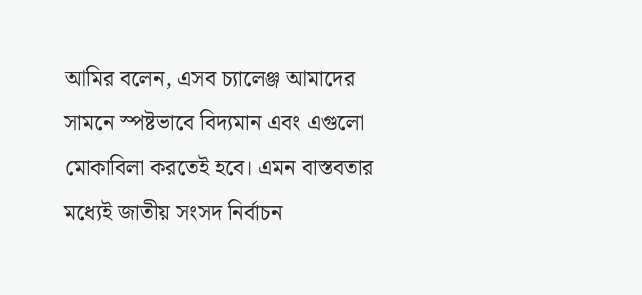আমির বলেন, এসব চ্যালেঞ্জ আমাদের সামনে স্পষ্টভাবে বিদ্যমান এবং এগুলো মোকাবিলা করতেই হবে। এমন বাস্তবতার মধ্যেই জাতীয় সংসদ নির্বাচন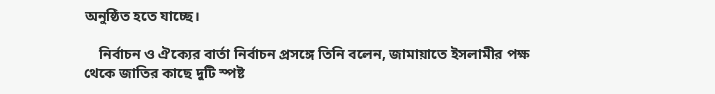অনুষ্ঠিত হতে যাচ্ছে।

    নির্বাচন ও ঐক্যের বার্তা নির্বাচন প্রসঙ্গে তিনি বলেন, জামায়াতে ইসলামীর পক্ষ থেকে জাতির কাছে দুটি স্পষ্ট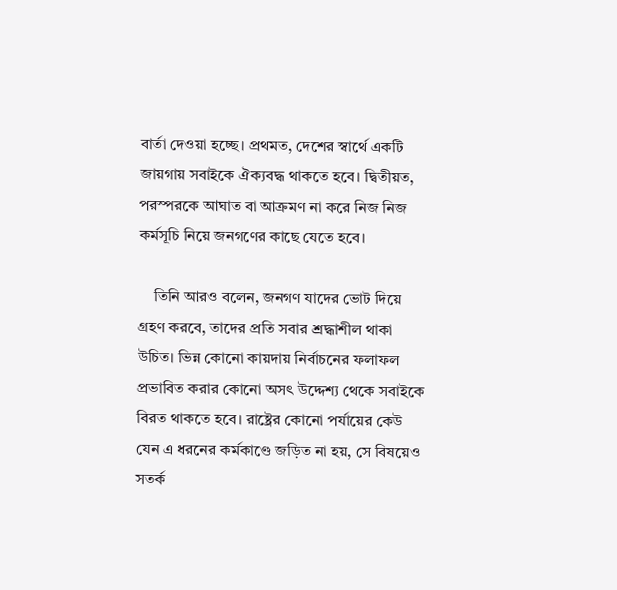বার্তা দেওয়া হচ্ছে। প্রথমত, দেশের স্বার্থে একটি জায়গায় সবাইকে ঐক্যবদ্ধ থাকতে হবে। দ্বিতীয়ত, পরস্পরকে আঘাত বা আক্রমণ না করে নিজ নিজ কর্মসূচি নিয়ে জনগণের কাছে যেতে হবে।

    তিনি আরও বলেন, জনগণ যাদের ভোট দিয়ে গ্রহণ করবে, তাদের প্রতি সবার শ্রদ্ধাশীল থাকা উচিত। ভিন্ন কোনো কায়দায় নির্বাচনের ফলাফল প্রভাবিত করার কোনো অসৎ উদ্দেশ্য থেকে সবাইকে বিরত থাকতে হবে। রাষ্ট্রের কোনো পর্যায়ের কেউ যেন এ ধরনের কর্মকাণ্ডে জড়িত না হয়, সে বিষয়েও সতর্ক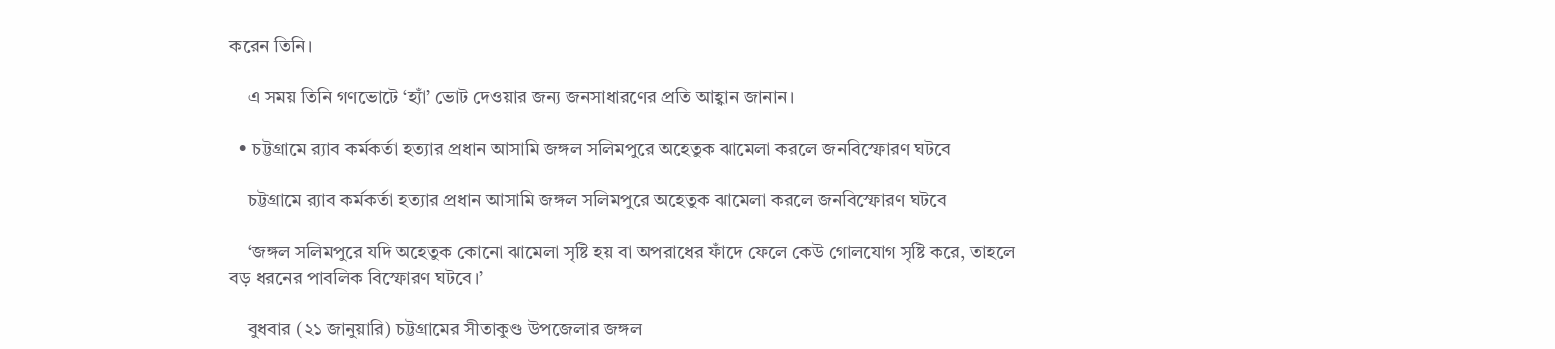করেন তিনি।

    এ সময় তিনি গণভোটে ‘হ্যাঁ’ ভোট দেওয়ার জন্য জনসাধারণের প্রতি আহ্বান জানান।

  • চট্টগ্রামে র‍্যাব কর্মকর্তা হত্যার প্রধান আসামি জঙ্গল সলিমপুরে অহেতুক ঝামেলা করলে জনবিস্ফোরণ ঘটবে

    চট্টগ্রামে র‍্যাব কর্মকর্তা হত্যার প্রধান আসামি জঙ্গল সলিমপুরে অহেতুক ঝামেলা করলে জনবিস্ফোরণ ঘটবে

    ‘জঙ্গল সলিমপুরে যদি অহেতুক কোনো ঝামেলা সৃষ্টি হয় বা অপরাধের ফাঁদে ফেলে কেউ গোলযোগ সৃষ্টি করে, তাহলে বড় ধরনের পাবলিক বিস্ফোরণ ঘটবে।’

    বুধবার (২১ জানুয়ারি) চট্টগ্রামের সীতাকুণ্ড উপজেলার জঙ্গল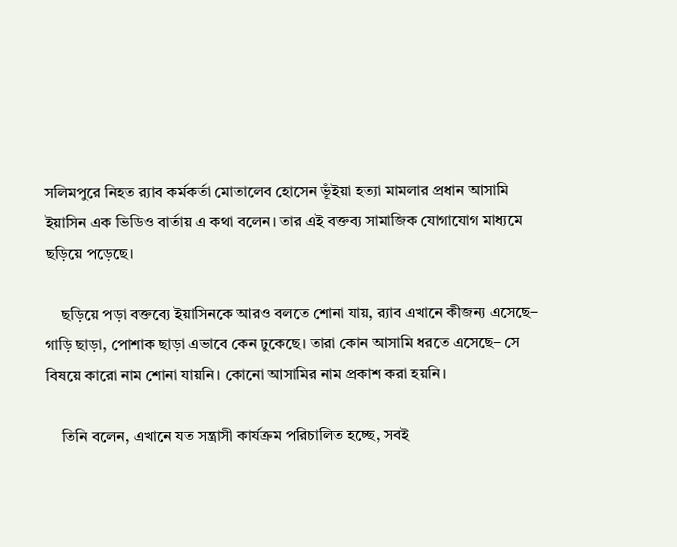সলিমপুরে নিহত র‍্যাব কর্মকর্তা মোতালেব হোসেন ভূঁইয়া হত্যা মামলার প্রধান আসামি ইয়াসিন এক ভিডিও বার্তায় এ কথা বলেন। তার এই বক্তব্য সামাজিক যোগাযোগ মাধ্যমে ছড়িয়ে পড়েছে।

    ছড়িয়ে পড়া বক্তব্যে ইয়াসিনকে আরও বলতে শোনা যায়, র‍্যাব এখানে কীজন্য এসেছে– গাড়ি ছাড়া, পোশাক ছাড়া এভাবে কেন ঢুকেছে। তারা কোন আসামি ধরতে এসেছে– সে বিষয়ে কারো নাম শোনা যায়নি। কোনো আসামির নাম প্রকাশ করা হয়নি।

    তিনি বলেন, এখানে যত সন্ত্রাসী কার্যক্রম পরিচালিত হচ্ছে, সবই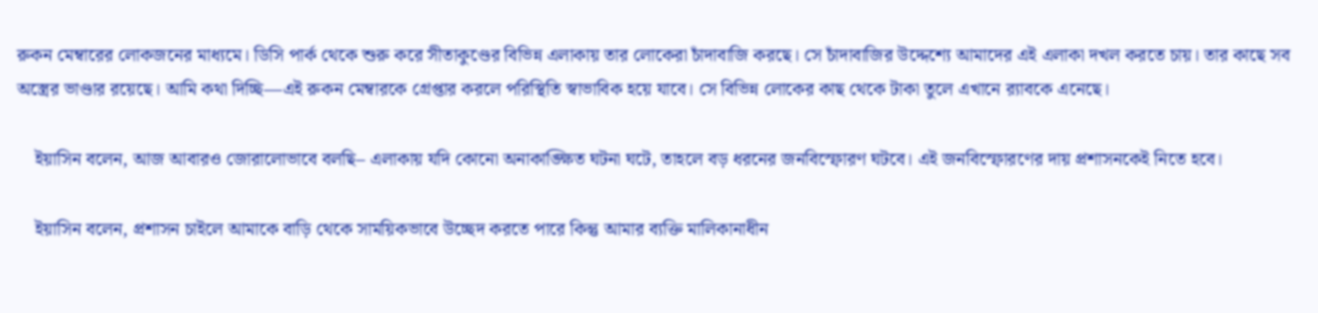রুকন মেম্বারের লোকজনের মাধ্যমে। ডিসি পার্ক থেকে শুরু করে সীতাকুণ্ডের বিভিন্ন এলাকায় তার লোকেরা চাঁদাবাজি করছে। সে চাঁদাবাজির উদ্দেশ্যে আমাদের এই এলাকা দখল করতে চায়। তার কাছে সব অস্ত্রের ভাণ্ডার রয়েছে। আমি কথা দিচ্ছি—এই রুকন মেম্বারকে গ্রেপ্তার করলে পরিস্থিতি স্বাভাবিক হয়ে যাবে। সে বিভিন্ন লোকের কাছ থেকে টাকা তুলে এখানে র‍্যাবকে এনেছে।

    ইয়াসিন বলেন, আজ আবারও জোরালোভাবে বলছি– এলাকায় যদি কোনো অনাকাঙ্ক্ষিত ঘটনা ঘটে, তাহলে বড় ধরনের জনবিস্ফোরণ ঘটবে। এই জনবিস্ফোরণের দায় প্রশাসনকেই নিতে হবে।

    ইয়াসিন বলেন, প্রশাসন চাইলে আমাকে বাড়ি থেকে সাময়িকভাবে উচ্ছেদ করতে পারে কিন্তু আমার ব্যক্তি মালিকানাধীন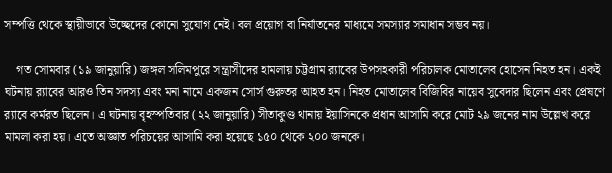সম্পত্তি থেকে স্থায়ীভাবে উচ্ছেদের কোনো সুযোগ নেই। বল প্রয়োগ বা নির্যাতনের মাধ্যমে সমস্যার সমাধান সম্ভব নয়।

    গত সোমবার (১৯ জানুয়ারি) জঙ্গল সলিমপুরে সন্ত্রাসীদের হামলায় চট্টগ্রাম র‍্যাবের উপসহকারী পরিচালক মোতালেব হোসেন নিহত হন। একই ঘটনায় র‍্যাবের আরও তিন সদস্য এবং মনা নামে একজন সোর্স গুরুতর আহত হন। নিহত মোতালেব বিজিবির নায়েব সুবেদার ছিলেন এবং প্রেষণে র‍্যাবে কর্মরত ছিলেন। এ ঘটনায় বৃহস্পতিবার (২২ জানুয়ারি) সীতাকুণ্ড থানায় ইয়াসিনকে প্রধান আসামি করে মোট ২৯ জনের নাম উল্লেখ করে মামলা করা হয়। এতে অজ্ঞাত পরিচয়ের আসামি করা হয়েছে ১৫০ থেকে ২০০ জনকে।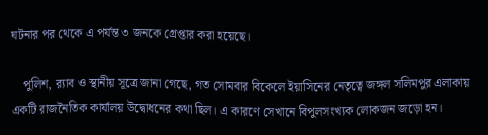ঘটনার পর থেকে এ পর্যন্ত ৩ জনকে গ্রেপ্তার করা হয়েছে।

    পুলিশ, র‍্যাব ও স্থানীয় সূত্রে জানা গেছে, গত সোমবার বিকেলে ইয়াসিনের নেতৃত্বে জঙ্গল সলিমপুর এলাকায় একটি রাজনৈতিক কার্যালয় উদ্বোধনের কথা ছিল। এ কারণে সেখানে বিপুলসংখ্যক লোকজন জড়ো হন।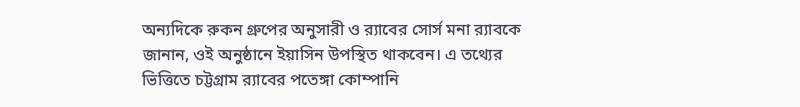অন্যদিকে রুকন গ্রুপের অনুসারী ও র‍্যাবের সোর্স মনা র‍্যাবকে জানান, ওই অনুষ্ঠানে ইয়াসিন উপস্থিত থাকবেন। এ তথ্যের ভিত্তিতে চট্টগ্রাম র‍্যাবের পতেঙ্গা কোম্পানি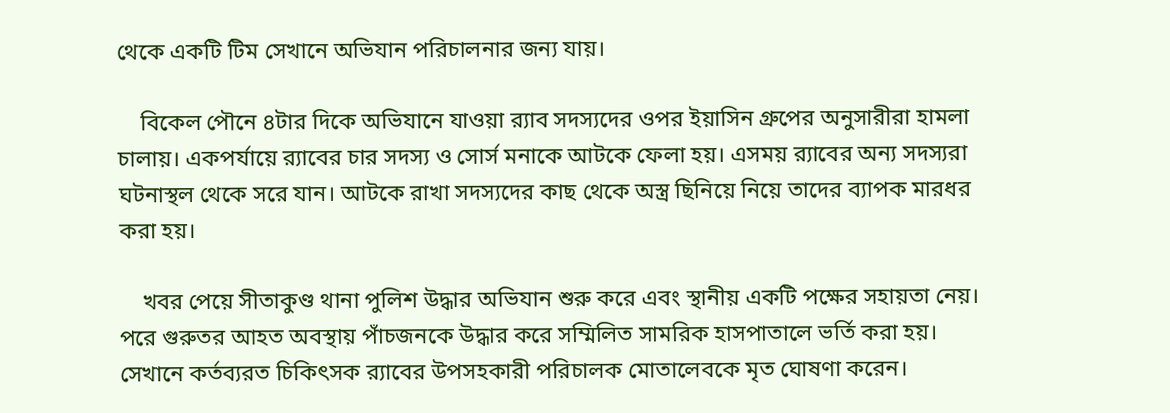থেকে একটি টিম সেখানে অভিযান পরিচালনার জন্য যায়।

    বিকেল পৌনে ৪টার দিকে অভিযানে যাওয়া র‍্যাব সদস্যদের ওপর ইয়াসিন গ্রুপের অনুসারীরা হামলা চালায়। একপর্যায়ে র‍্যাবের চার সদস্য ও সোর্স মনাকে আটকে ফেলা হয়। এসময় র‍্যাবের অন্য সদস্যরা ঘটনাস্থল থেকে সরে যান। আটকে রাখা সদস্যদের কাছ থেকে অস্ত্র ছিনিয়ে নিয়ে তাদের ব্যাপক মারধর করা হয়।

    খবর পেয়ে সীতাকুণ্ড থানা পুলিশ উদ্ধার অভিযান শুরু করে এবং স্থানীয় একটি পক্ষের সহায়তা নেয়। পরে গুরুতর আহত অবস্থায় পাঁচজনকে উদ্ধার করে সম্মিলিত সামরিক হাসপাতালে ভর্তি করা হয়। সেখানে কর্তব্যরত চিকিৎসক র‍্যাবের উপসহকারী পরিচালক মোতালেবকে মৃত ঘোষণা করেন।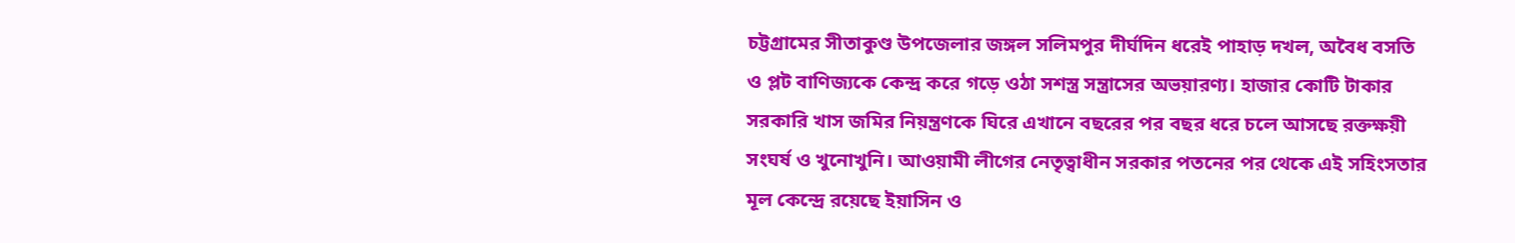চট্টগ্রামের সীতাকুণ্ড উপজেলার জঙ্গল সলিমপুর দীর্ঘদিন ধরেই পাহাড় দখল, অবৈধ বসতি ও প্লট বাণিজ্যকে কেন্দ্র করে গড়ে ওঠা সশস্ত্র সন্ত্রাসের অভয়ারণ্য। হাজার কোটি টাকার সরকারি খাস জমির নিয়ন্ত্রণকে ঘিরে এখানে বছরের পর বছর ধরে চলে আসছে রক্তক্ষয়ী সংঘর্ষ ও খুনোখুনি। আওয়ামী লীগের নেতৃত্বাধীন সরকার পতনের পর থেকে এই সহিংসতার মূল কেন্দ্রে রয়েছে ইয়াসিন ও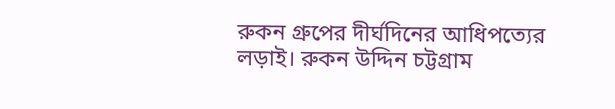রুকন গ্রুপের দীর্ঘদিনের আধিপত্যের লড়াই। রুকন উদ্দিন চট্টগ্রাম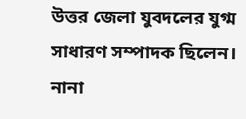উত্তর জেলা যুবদলের যুগ্ম সাধারণ সম্পাদক ছিলেন। নানা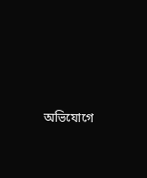অভিযোগে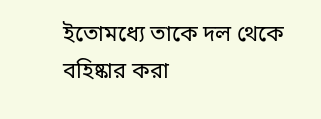ইতোমধ্যে তাকে দল থেকে বহিষ্কার করা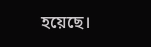হয়েছে।